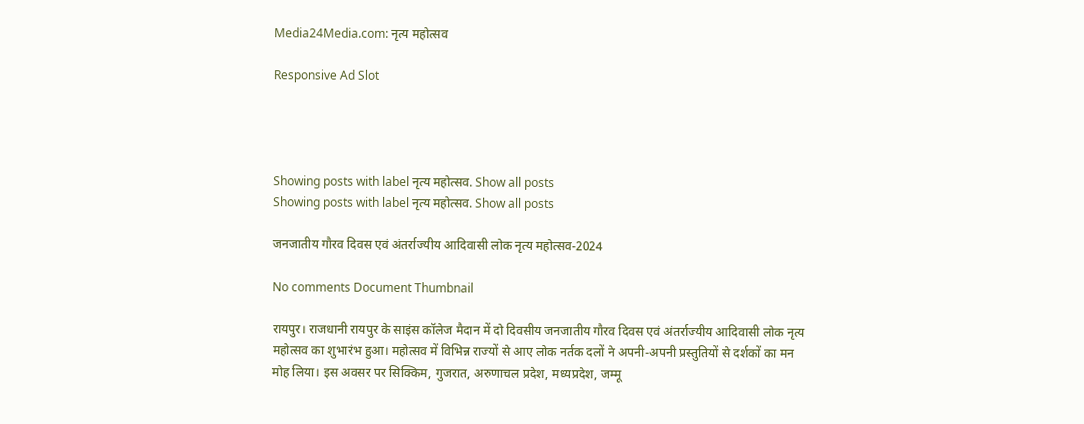Media24Media.com: नृत्य महोत्सव

Responsive Ad Slot




Showing posts with label नृत्य महोत्सव. Show all posts
Showing posts with label नृत्य महोत्सव. Show all posts

जनजातीय गौरव दिवस एवं अंतर्राज्यीय आदिवासी लोक नृत्य महोत्सव-2024

No comments Document Thumbnail

रायपुर। राजधानी रायपुर के साइंस कॉलेज मैदान में दो दिवसीय जनजातीय गौरव दिवस एवं अंतर्राज्यीय आदिवासी लोक नृत्य महोत्सव का शुभारंभ हुआ। महोत्सव में विभिन्न राज्यों से आए लोक नर्तक दलों ने अपनी-अपनी प्रस्तुतियों से दर्शकों का मन मोह लिया। इस अवसर पर सिक्किम, गुजरात, अरुणाचल प्रदेश, मध्यप्रदेश, जम्मू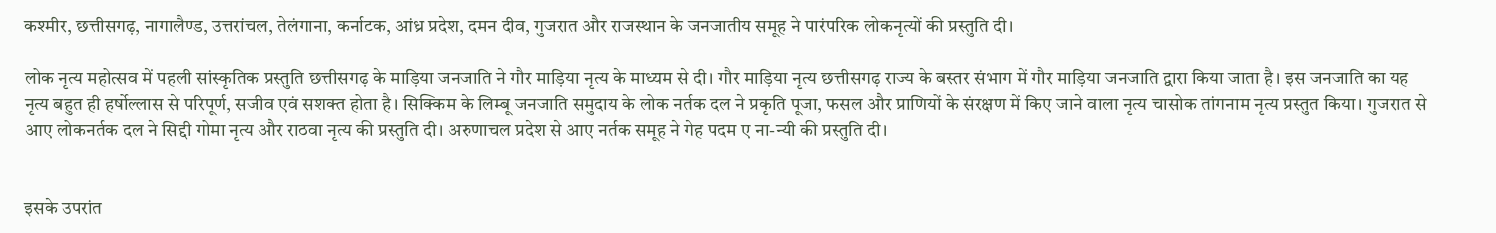कश्मीर, छत्तीसगढ़, नागालैण्ड, उत्तरांचल, तेलंगाना, कर्नाटक, आंध्र प्रदेश, दमन दीव, गुजरात और राजस्थान के जनजातीय समूह ने पारंपरिक लोकनृत्यों की प्रस्तुति दी।

लोक नृत्य महोत्सव में पहली सांस्कृतिक प्रस्तुति छत्तीसगढ़ के माड़िया जनजाति ने गौर माड़िया नृत्य के माध्यम से दी। गौर माड़िया नृत्य छत्तीसगढ़ राज्य के बस्तर संभाग में गौर माड़िया जनजाति द्वारा किया जाता है। इस जनजाति का यह नृत्य बहुत ही हर्षोल्लास से परिपूर्ण, सजीव एवं सशक्त होता है। सिक्किम के लिम्बू जनजाति समुदाय के लोक नर्तक दल ने प्रकृति पूजा, फसल और प्राणियों के संरक्षण में किए जाने वाला नृत्य चासोक तांगनाम नृत्य प्रस्तुत किया। गुजरात से आए लोकनर्तक दल ने सिद्दी गोमा नृत्य और राठवा नृत्य की प्रस्तुति दी। अरुणाचल प्रदेश से आए नर्तक समूह ने गेह पदम ए ना-न्यी की प्रस्तुति दी।


इसके उपरांत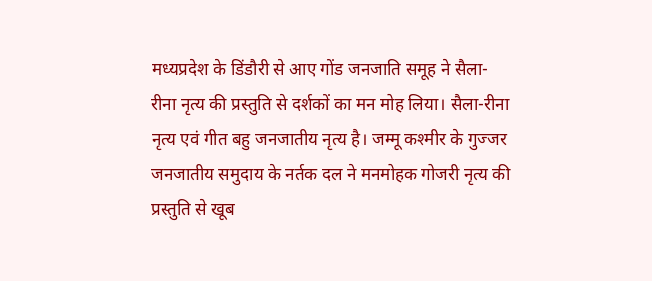मध्यप्रदेश के डिंडौरी से आए गोंड जनजाति समूह ने सैला-रीना नृत्य की प्रस्तुति से दर्शकों का मन मोह लिया। सैला-रीना नृत्य एवं गीत बहु जनजातीय नृत्य है। जम्मू कश्मीर के गुज्जर जनजातीय समुदाय के नर्तक दल ने मनमोहक गोजरी नृत्य की प्रस्तुति से खूब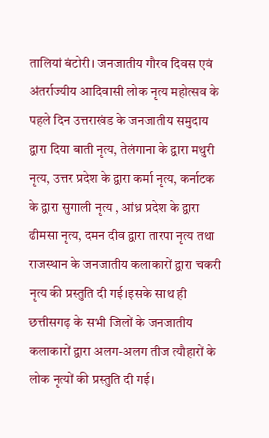तालियां बंटोरी। जनजातीय गौरव दिवस एवं अंतर्राज्यीय आदिवासी लोक नृत्य महोत्सव के पहले दिन उत्तराखंड के जनजातीय समुदाय द्वारा दिया बाती नृत्य, तेलंगाना के द्वारा मथुरी नृत्य, उत्तर प्रदेश के द्वारा कर्मा नृत्य, कर्नाटक के द्वारा सुगाली नृत्य , आंध्र प्रदेश के द्वारा ढीमसा नृत्य, दमन दीव द्वारा तारपा नृत्य तथा राजस्थान के जनजातीय कलाकारों द्वारा चकरी नृत्य की प्रस्तुति दी गई।इसके साथ ही छत्तीसगढ़ के सभी जिलों के जनजातीय कलाकारों द्वारा अलग-अलग तीज त्यौहारों के लोक नृत्यों की प्रस्तुति दी गई।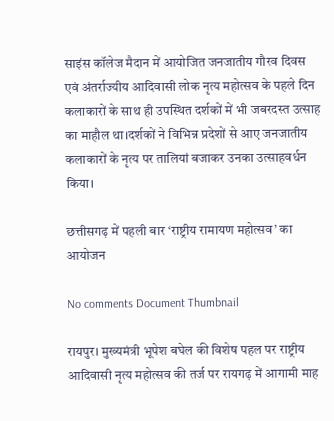साइंस कॉलेज मैदान में आयोजित जनजातीय गौरव दिवस एवं अंतर्राज्यीय आदिवासी लोक नृत्य महोत्सव के पहले दिन कलाकारों के साथ ही उपस्थित दर्शकों में भी जबरदस्त उत्साह का माहौल था।दर्शकों ने विभिन्न प्रदेशों से आए जनजातीय कलाकारों के नृत्य पर तालियां बजाकर उनका उत्साहवर्धन किया।

छत्तीसगढ़ में पहली बार ‘राष्ट्रीय रामायण महोत्सव’ का आयोजन

No comments Document Thumbnail

रायपुर। मुख्यमंत्री भूपेश बघेल की विशेष पहल पर राष्ट्रीय आदिवासी नृत्य महोत्सव की तर्ज पर रायगढ़ में आगामी माह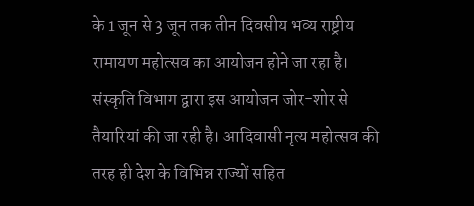के 1 जून से 3 जून तक तीन दिवसीय भव्य राष्ट्रीय रामायण महोत्सव का आयोजन होने जा रहा है। संस्कृति विभाग द्वारा इस आयोजन जोर-शोर से तैयारियां की जा रही है। आदिवासी नृत्य महोत्सव की तरह ही देश के विभिन्न राज्यों सहित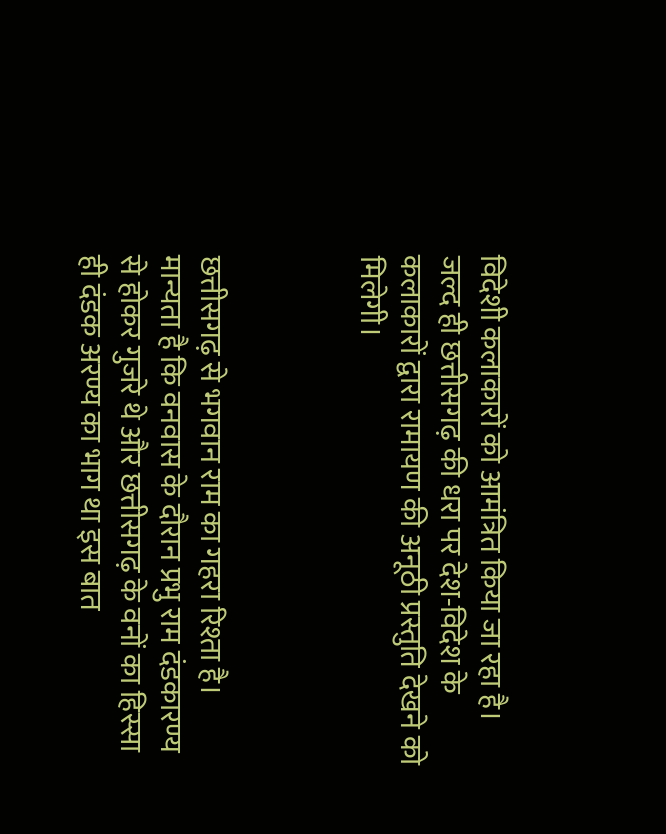विदेशी कलाकारों को आमंत्रित किया जा रहा है। जल्द ही छत्तीसगढ़ की धरा पर देश-विदेश के कलाकारों द्वारा रामायण की अनूठी प्रस्तुति देखने को मिलेगी।



छत्तीसगढ़ से भगवान राम का गहरा रिश्ता है। मान्यता है कि वनवास के दौरान प्रभु राम दंडकारण्य से होकर गुजरे थे और छत्तीसगढ़ के वनों का हिस्सा ही दंडक अरण्य का भाग था इस बात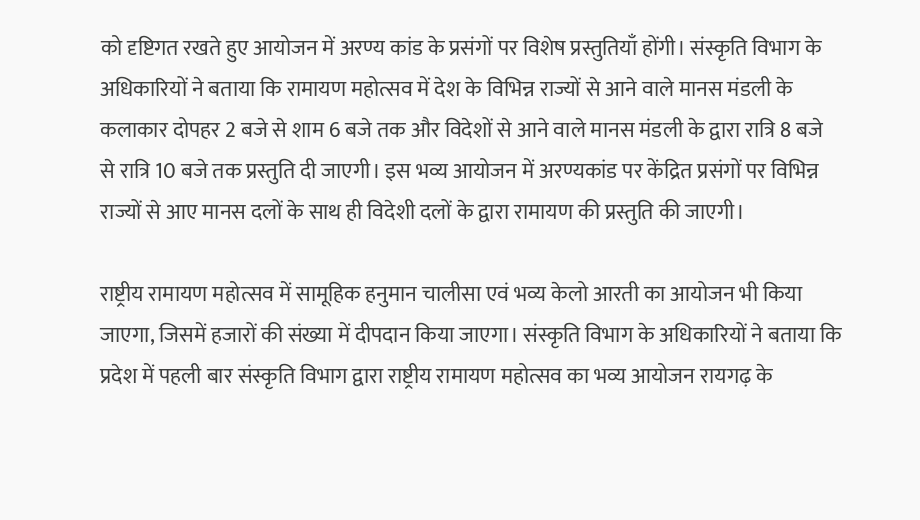को दृष्टिगत रखते हुए आयोजन में अरण्य कांड के प्रसंगों पर विशेष प्रस्तुतियाँ होंगी। संस्कृति विभाग के अधिकारियों ने बताया कि रामायण महोत्सव में देश के विभिन्न राज्यों से आने वाले मानस मंडली के कलाकार दोपहर 2 बजे से शाम 6 बजे तक और विदेशों से आने वाले मानस मंडली के द्वारा रात्रि 8 बजे से रात्रि 10 बजे तक प्रस्तुति दी जाएगी। इस भव्य आयोजन में अरण्यकांड पर केंद्रित प्रसंगों पर विभिन्न राज्यों से आए मानस दलों के साथ ही विदेशी दलों के द्वारा रामायण की प्रस्तुति की जाएगी।

राष्ट्रीय रामायण महोत्सव में सामूहिक हनुमान चालीसा एवं भव्य केलो आरती का आयोजन भी किया जाएगा, जिसमें हजारों की संख्या में दीपदान किया जाएगा। संस्कृति विभाग के अधिकारियों ने बताया कि प्रदेश में पहली बार संस्कृति विभाग द्वारा राष्ट्रीय रामायण महोत्सव का भव्य आयोजन रायगढ़ के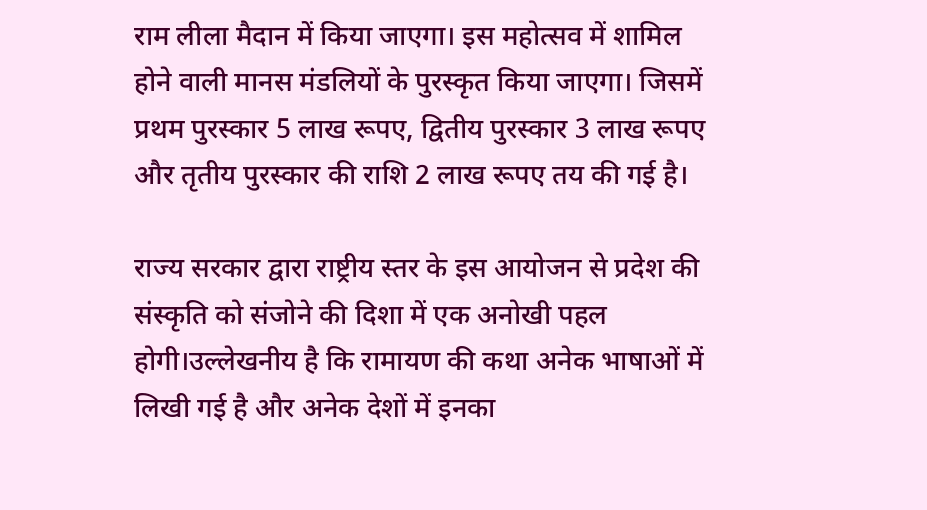राम लीला मैदान में किया जाएगा। इस महोत्सव में शामिल होने वाली मानस मंडलियों के पुरस्कृत किया जाएगा। जिसमें प्रथम पुरस्कार 5 लाख रूपए, द्वितीय पुरस्कार 3 लाख रूपए और तृतीय पुरस्कार की राशि 2 लाख रूपए तय की गई है।

राज्य सरकार द्वारा राष्ट्रीय स्तर के इस आयोजन से प्रदेश की संस्कृति को संजोने की दिशा में एक अनोखी पहल होगी।उल्लेखनीय है कि रामायण की कथा अनेक भाषाओं में लिखी गई है और अनेक देशों में इनका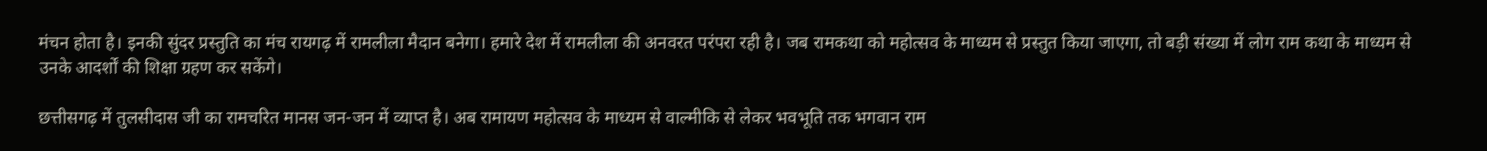मंचन होता है। इनकी सुंदर प्रस्तुति का मंच रायगढ़ में रामलीला मैदान बनेगा। हमारे देश में रामलीला की अनवरत परंपरा रही है। जब रामकथा को महोत्सव के माध्यम से प्रस्तुत किया जाएगा, तो बड़ी संख्या में लोग राम कथा के माध्यम से उनके आदर्शों की शिक्षा ग्रहण कर सकेंगे।

छत्तीसगढ़ में तुलसीदास जी का रामचरित मानस जन-जन में व्याप्त है। अब रामायण महोत्सव के माध्यम से वाल्मीकि से लेकर भवभूति तक भगवान राम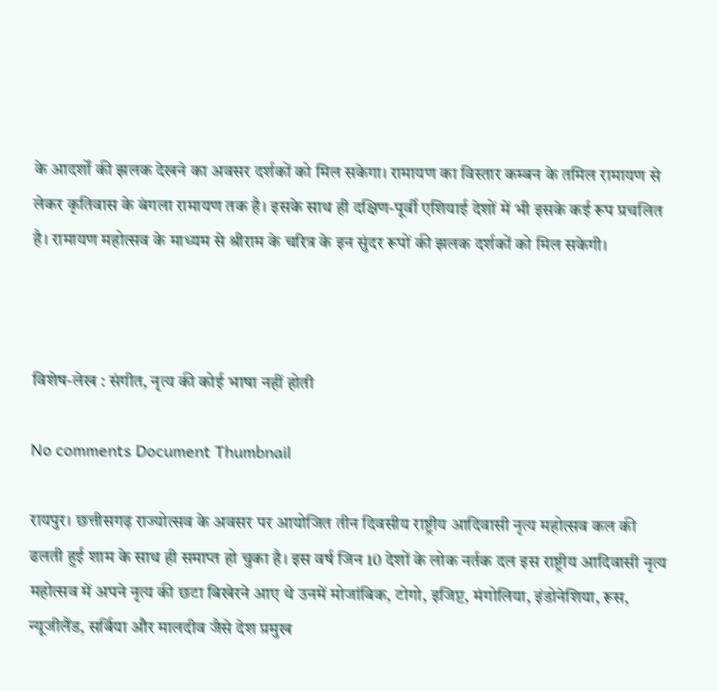के आदर्शों की झलक देखने का अवसर दर्शकों को मिल सकेगा। रामायण का विस्तार कम्बन के तमिल रामायण से लेकर कृतिवास के बंगला रामायण तक है। इसके साथ ही दक्षिण-पूर्वी एशियाई देशों में भी इसके कई रूप प्रचलित है। रामायण महोत्सव के माध्यम से श्रीराम के चरित्र के इन सुंदर रूपों की झलक दर्शकों को मिल सकेगी।



विशेष-लेख : संगीत, नृत्य की कोई भाषा नहीं होती

No comments Document Thumbnail

रायपुर। छत्तीसगढ़ राज्योत्सव के अवसर पर आयोजित तीन दिवसीय राष्ट्रीय आदिवासी नृत्य महोत्सव कल की ढलती हुई शाम के साथ ही समाप्त हो चुका है। इस वर्ष जिन 10 देशों के लोक नर्तक दल इस राष्ट्रीय आदिवासी नृत्य महोत्सव में अपने नृत्य की छटा बिखेरने आए थे उनमें मोजांबिक, टोगो, इजिप्ट, मंगोलिया, इंडोनेशिया, रूस, न्यूजीलैंड, सर्बिया और मालदीव जैसे देश प्रमुख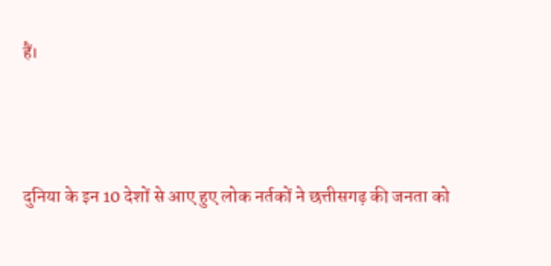हैं।



दुनिया के इन 10 देशों से आए हुए लोक नर्तकों ने छत्तीसगढ़ की जनता को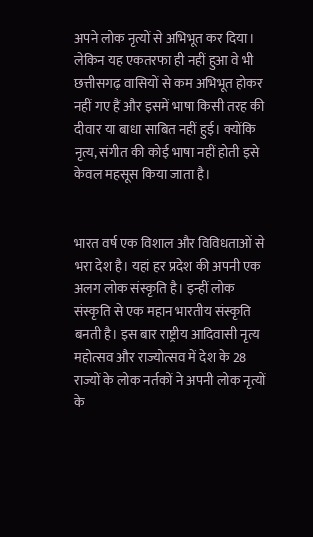अपने लोक नृत्यों से अभिभूत कर दिया। लेकिन यह एकतरफा ही नहीं हुआ वे भी छत्तीसगढ़ वासियों से कम अभिभूत होकर नहीं गए हैं और इसमें भाषा किसी तरह की दीवार या बाधा साबित नहीं हुई। क्योंकि नृत्य, संगीत की कोई भाषा नहीं होती इसे केवल महसूस किया जाता है।


भारत वर्ष एक विशाल और विविधताओं से भरा देश है। यहां हर प्रदेश की अपनी एक अलग लोक संस्कृति है। इन्हीं लोक संस्कृति से एक महान भारतीय संस्कृति बनती है। इस बार राष्ट्रीय आदिवासी नृत्य महोत्सव और राज्योत्सव में देश के 28 राज्यों के लोक नर्तकों ने अपनी लोक नृत्यों के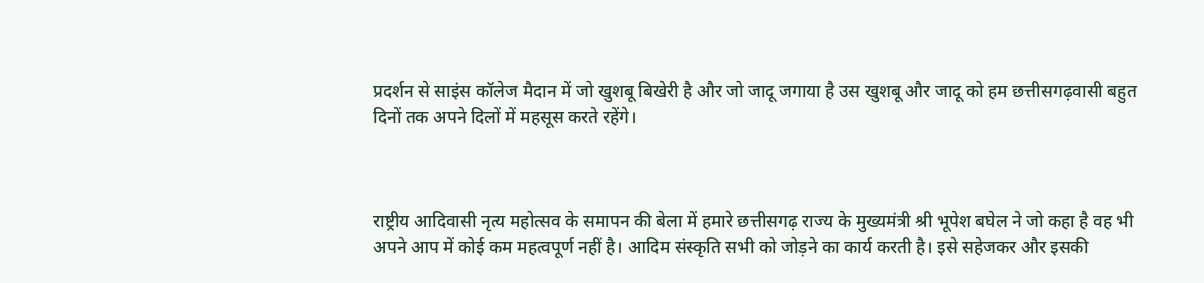प्रदर्शन से साइंस कॉलेज मैदान में जो खुशबू बिखेरी है और जो जादू जगाया है उस खुशबू और जादू को हम छत्तीसगढ़वासी बहुत दिनों तक अपने दिलों में महसूस करते रहेंगे।



राष्ट्रीय आदिवासी नृत्य महोत्सव के समापन की बेला में हमारे छत्तीसगढ़ राज्य के मुख्यमंत्री श्री भूपेश बघेल ने जो कहा है वह भी अपने आप में कोई कम महत्वपूर्ण नहीं है। आदिम संस्कृति सभी को जोड़ने का कार्य करती है। इसे सहेजकर और इसकी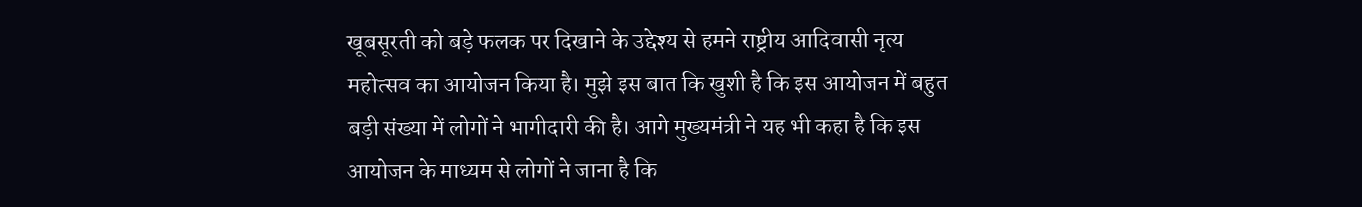खूबसूरती को बड़े फलक पर दिखाने के उद्देश्य से हमने राष्ट्रीय आदिवासी नृत्य महोत्सव का आयोजन किया है। मुझे इस बात कि खुशी है कि इस आयोजन में बहुत बड़ी संख्या में लोगों ने भागीदारी की है। आगे मुख्यमंत्री ने यह भी कहा है कि इस आयोजन के माध्यम से लोगों ने जाना है कि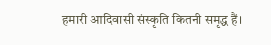हमारी आदिवासी संस्कृति कितनी समृद्ध हैं।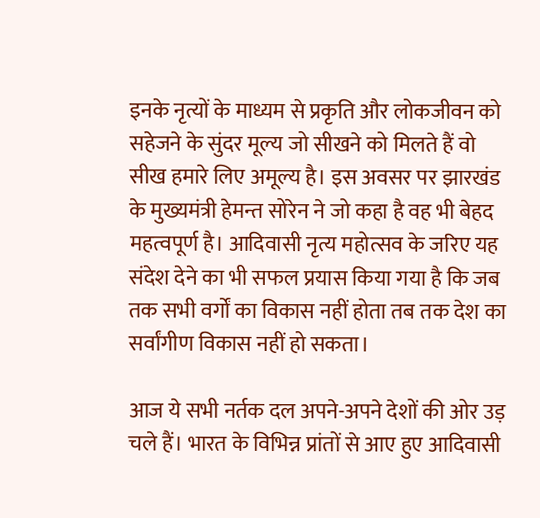इनके नृत्यों के माध्यम से प्रकृति और लोकजीवन को सहेजने के सुंदर मूल्य जो सीखने को मिलते हैं वो सीख हमारे लिए अमूल्य है। इस अवसर पर झारखंड के मुख्यमंत्री हेमन्त सोरेन ने जो कहा है वह भी बेहद महत्वपूर्ण है। आदिवासी नृत्य महोत्सव के जरिए यह संदेश देने का भी सफल प्रयास किया गया है कि जब तक सभी वर्गों का विकास नहीं होता तब तक देश का सर्वांगीण विकास नहीं हो सकता।

आज ये सभी नर्तक दल अपने-अपने देशों की ओर उड़ चले हैं। भारत के विभिन्न प्रांतों से आए हुए आदिवासी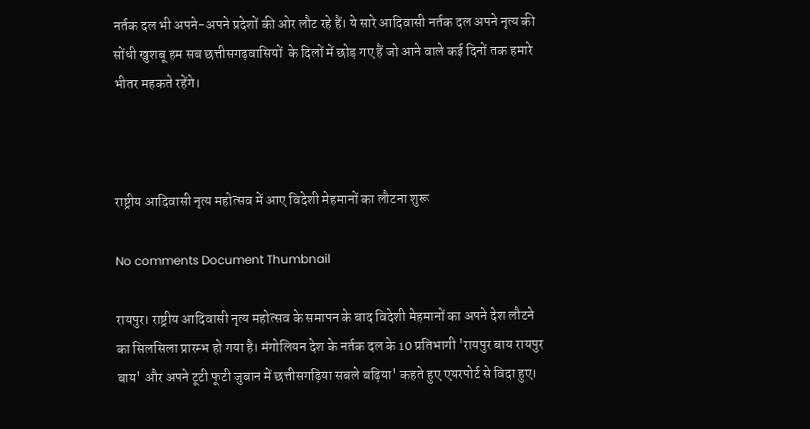नर्तक दल भी अपने-अपने प्रदेशों की ओर लौट रहे हैं। ये सारे आदिवासी नर्तक दल अपने नृत्य की सोंधी खुशबू हम सब छत्तीसगढ़वासियों  के दिलों में छोड़ गए हैं जो आने वाले कई दिनों तक हमारे भीतर महकते रहेंगे।



राष्ट्रीय आदिवासी नृत्य महोत्सव में आए विदेशी मेहमानों का लौटना शुरू

No comments Document Thumbnail

रायपुर। राष्ट्रीय आदिवासी नृत्य महोत्सव के समापन के बाद विदेशी मेहमानों का अपने देश लौटने का सिलसिला प्रारम्भ हो गया है। मंगोलियन देश के नर्तक दल के 10 प्रतिभागी 'रायपुर बाय रायपुर बाय' और अपने टूटी फूटी जुबान में छत्तीसगढ़िया सबले बढ़िया' कहते हुए एयरपोर्ट से विदा हुए।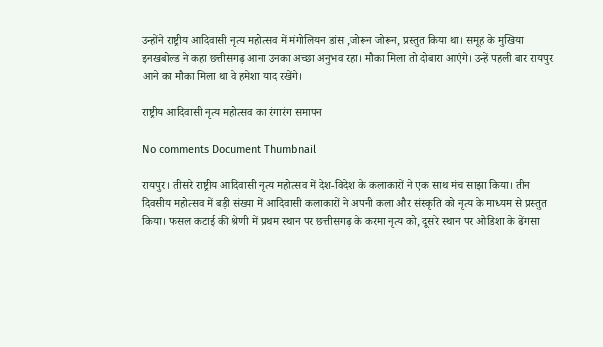उन्होंने राष्ट्रीय आदिवासी नृत्य महोत्सव में मंगोलियन डांस ,जोरून जोरून, प्रस्तुत किया था। समूह के मुखिया इनखबोल्ड ने कहा छत्तीसगढ़ आना उनका अच्छा अनुभव रहा। मौका मिला तो दोबारा आएंगे। उन्हें पहली बार रायपुर आने का मौका मिला था वे हमेशा याद रखेंगे।

राष्ट्रीय आदिवासी नृत्य महोत्सव का रंगारंग समापन

No comments Document Thumbnail

रायपुर। तीसरे राष्ट्रीय आदिवासी नृत्य महोत्सव में देश-विदेश के कलाकारों ने एक साथ मंच साझा किया। तीन दिवसीय महोत्सव में बड़ी संख्या में आदिवासी कलाकारों ने अपनी कला और संस्कृति को नृत्य के माध्यम से प्रस्तुत किया। फसल कटाई की श्रेणी में प्रथम स्थान पर छत्तीसगढ़ के करमा नृत्य को, दूसरे स्थान पर ओडिशा के ढेंगसा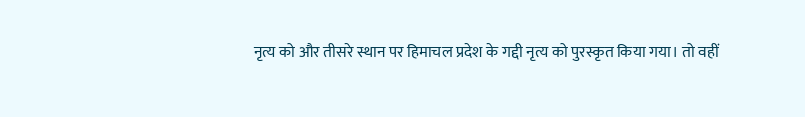नृत्य को और तीसरे स्थान पर हिमाचल प्रदेश के गद्दी नृत्य को पुरस्कृत किया गया। तो वहीं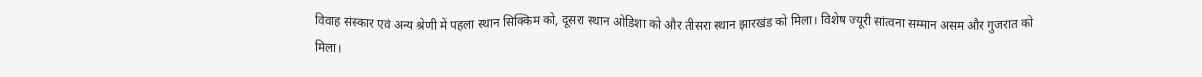विवाह संस्कार एवं अन्य श्रेणी में पहला स्थान सिक्किम को, दूसरा स्थान ओडिशा को और तीसरा स्थान झारखंड को मिला। विशेष ज्यूरी सांत्वना सम्मान असम और गुजरात को मिला।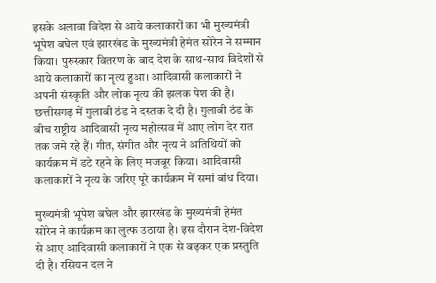इसके अलावा विदेश से आये कलाकारों का भी मुख्यमंत्री भूपेश बघेल एवं झारखंड के मुख्यमंत्री हेमंत सोरेन ने सम्मान किया। पुरुस्कार वितरण के बाद देश के साथ-साथ विदेशों से आये कलाकारों का नृत्य हुआ। आदिवासी कलाकारों ने अपनी संस्कृति और लोक नृत्य की झलक पेश की है। छत्तीसगढ़ में गुलाबी ठंड ने दस्तक दे दी है। गुलाबी ठंड के बीच राष्ट्रीय आदिवासी नृत्य महोत्सव में आए लोग देर रात तक जमे रहे हैं। गीत, संगीत और नृत्य ने अतिथियों को कार्यक्रम में डटे रहने के लिए मजबूर किया। आदिवासी कलाकारों ने नृत्य के जरिए पूरे कार्यक्रम में समां बांध दिया।

मुख्यमंत्री भूपेश बघेल और झारखंड के मुख्यमंत्री हेमंत सोरेन ने कार्यक्रम का लुत्फ उठाया है। इस दौरान देश-विदेश से आए आदिवासी कलाकारों ने एक से बढ़कर एक प्रस्तुति दी है। रसियन दल ने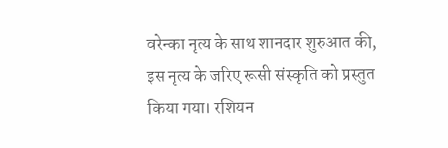वरेन्का नृत्य के साथ शानदार शुरुआत की, इस नृत्य के जरिए रूसी संस्कृति को प्रस्तुत किया गया। रशियन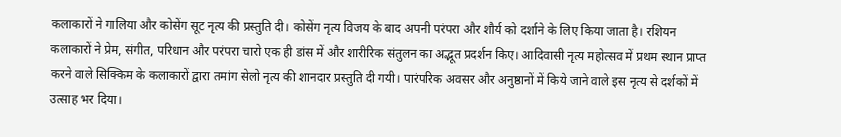कलाकारों ने गालिया और कोसेंग सूट नृत्य की प्रस्तुति दी। कोसेंग नृत्य विजय के बाद अपनी परंपरा और शौर्य को दर्शाने के लिए किया जाता है। रशियन कलाकारों ने प्रेम, संगीत, परिधान और परंपरा चारो एक ही डांस में और शारीरिक संतुलन का अद्भूत प्रदर्शन किए। आदिवासी नृत्य महोत्सव में प्रथम स्थान प्राप्त करने वाले सिक्किम के कलाकारों द्वारा तमांग सेलो नृत्य की शानदार प्रस्तुति दी गयी। पारंपरिक अवसर और अनुष्ठानों में किये जाने वाले इस नृत्य से दर्शकों में उत्साह भर दिया।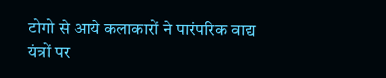टोगो से आये कलाकारों ने पारंपरिक वाद्य यंत्रों पर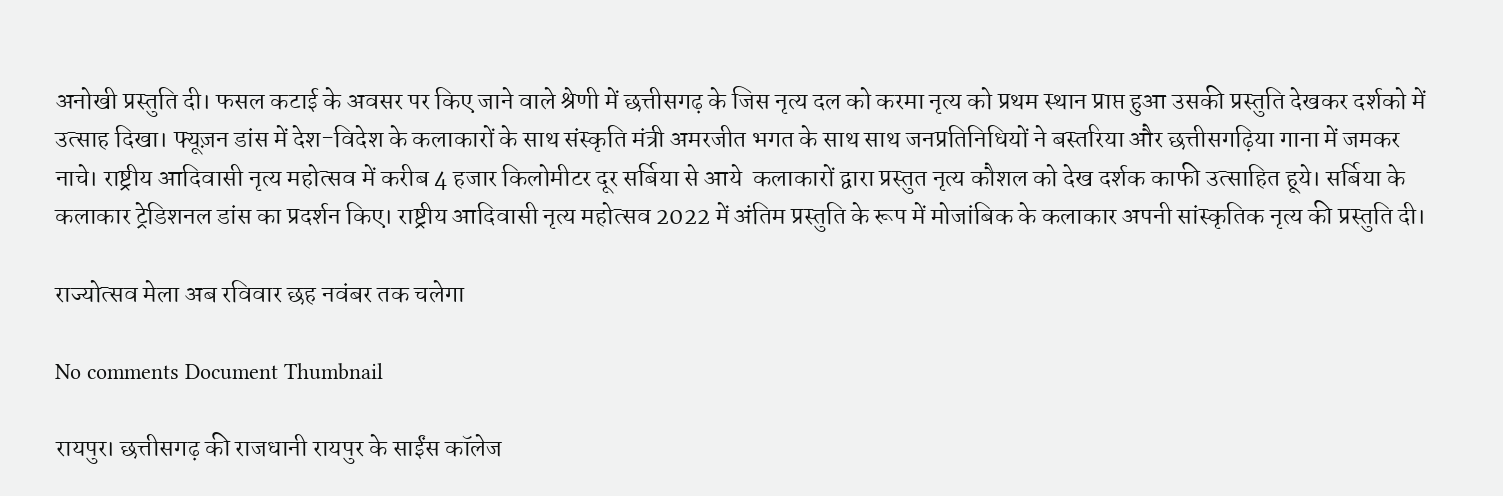अनोखी प्रस्तुति दी। फसल कटाई के अवसर पर किए जाने वाले श्रेणी में छत्तीसगढ़ के जिस नृत्य दल को करमा नृत्य को प्रथम स्थान प्राप्त हुआ उसकी प्रस्तुति देखकर दर्शको में उत्साह दिखा। फ्यूज़न डांस में देश-विदेश के कलाकारों के साथ संस्कृति मंत्री अमरजीत भगत के साथ साथ जनप्रतिनिधियों ने बस्तरिया और छत्तीसगढ़िया गाना में जमकर नाचे। राष्ट्रीय आदिवासी नृत्य महोत्सव में करीब 4 हजार किलोमीटर दूर सर्बिया से आये  कलाकारों द्वारा प्रस्तुत नृत्य कौशल को देख दर्शक काफी उत्साहित हूये। सर्बिया के कलाकार ट्रेडिशनल डांस का प्रदर्शन किए। राष्ट्रीय आदिवासी नृत्य महोत्सव 2022 में अंतिम प्रस्तुति के रूप में मोजांबिक के कलाकार अपनी सांस्कृतिक नृत्य की प्रस्तुति दी।

राज्योत्सव मेला अब रविवार छह नवंबर तक चलेगा

No comments Document Thumbnail

रायपुर। छत्तीसगढ़ की राजधानी रायपुर के साईंस कॉलेज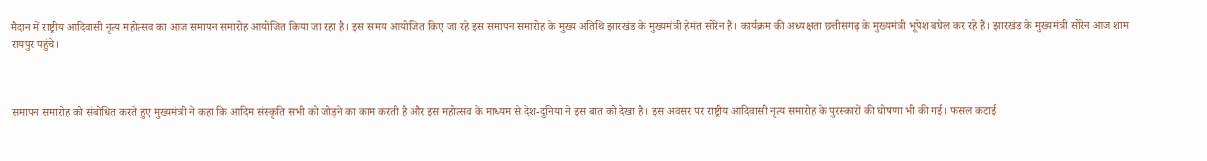मैदान में राष्ट्रीय आदिवासी नृत्य महोत्सव का आज समापन समारोह आयोजित किया जा रहा है। इस समय आयोजित किए जा रहे इस समापन समारोह के मुख्य अतिथि झारखंड के मुख्यमंत्री हेमंत सोरेन हैं। कार्यक्रम की अध्यक्षता छत्तीसगढ़ के मुख्यमंत्री भूपेश बघेल कर रहे हैं। झारखंड के मुख्यमंत्री सोरेन आज शाम रायपुर पहुंचे।



समापन समारोह को संबोधित करते हुए मुख्यमंत्री ने कहा कि आदिम संस्कृति सभी को जोड़ने का काम करती है और इस महोत्सव के माध्यम से देश-दुनिया ने इस बात को देखा है। इस अवसर पर राष्ट्रीय आदिवासी नृत्य समारोह के पुरस्कारों की घोषणा भी की गई। फसल कटाई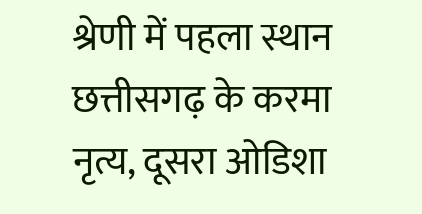श्रेणी में पहला स्थान छत्तीसगढ़ के करमा नृत्य, दूसरा ओडिशा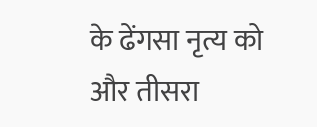के ढेंगसा नृत्य को और तीसरा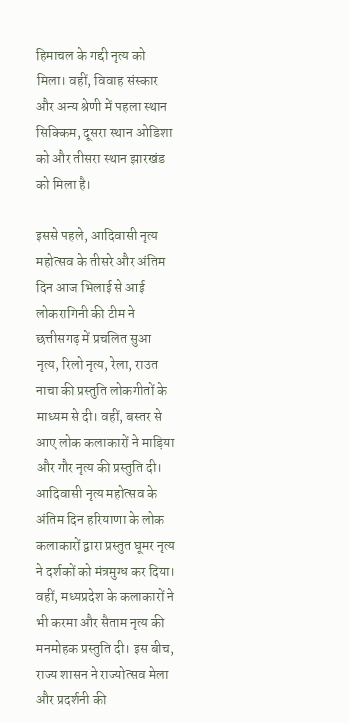हिमाचल के गद्दी नृत्य को मिला। वहीं, विवाह संस्कार और अन्य श्रेणी में पहला स्थान सिक्किम, दूसरा स्थान ओडिशा को और तीसरा स्थान झारखंड को मिला है।

इससे पहले, आदिवासी नृत्य महोत्सव के तीसरे और अंतिम दिन आज भिलाई से आई लोकरागिनी की टीम ने छत्तीसगढ़ में प्रचलित सुआ नृत्य, रिलो नृत्य, रेला, राउत नाचा की प्रस्तुति लोकगीतों के माध्यम से दी। वहीं, बस्तर से आए लोक कलाकारों ने माड़िया और गौर नृत्य की प्रस्तुति दी। आदिवासी नृत्य महोत्सव के अंतिम दिन हरियाणा के लोक कलाकारों द्वारा प्रस्तुत घूमर नृत्य ने दर्शकों को मंत्रमुग्ध कर दिया। वहीं, मध्यप्रदेश के कलाकारों ने भी करमा और सैताम नृत्य की मनमोहक प्रस्तुति दी। इस बीच, राज्य शासन ने राज्योत्सव मेला और प्रदर्शनी की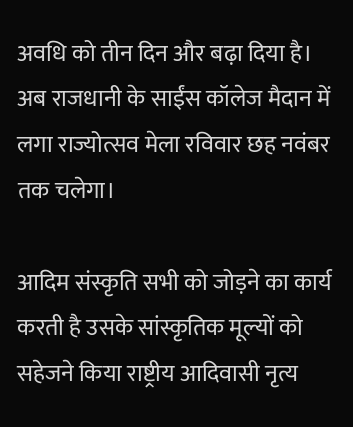अवधि को तीन दिन और बढ़ा दिया है। अब राजधानी के साईंस कॉलेज मैदान में लगा राज्योत्सव मेला रविवार छह नवंबर तक चलेगा।

आदिम संस्कृति सभी को जोड़ने का कार्य करती है उसके सांस्कृतिक मूल्यों को सहेजने किया राष्ट्रीय आदिवासी नृत्य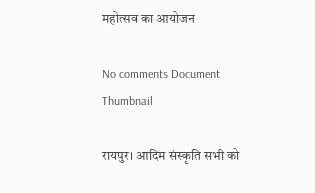महोत्सव का आयोजन

No comments Document Thumbnail

रायपुर। आदिम संस्कृति सभी को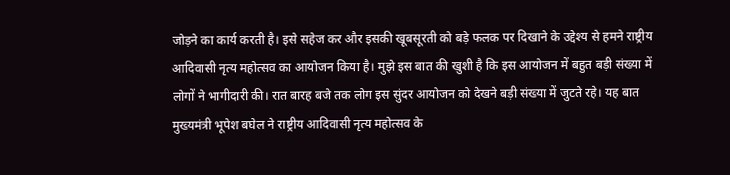जोड़ने का कार्य करती है। इसे सहेज कर और इसकी खूबसूरती को बड़े फलक पर दिखाने के उद्देश्य से हमने राष्ट्रीय आदिवासी नृत्य महोत्सव का आयोजन किया है। मुझे इस बात की खुशी है कि इस आयोजन में बहुत बड़ी संख्या में लोगों ने भागीदारी की। रात बारह बजे तक लोग इस सुंदर आयोजन को देखने बड़ी संख्या में जुटते रहे। यह बात मुख्यमंत्री भूपेश बघेल ने राष्ट्रीय आदिवासी नृत्य महोत्सव के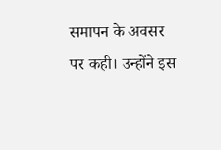समापन के अवसर पर कही। उन्होंने इस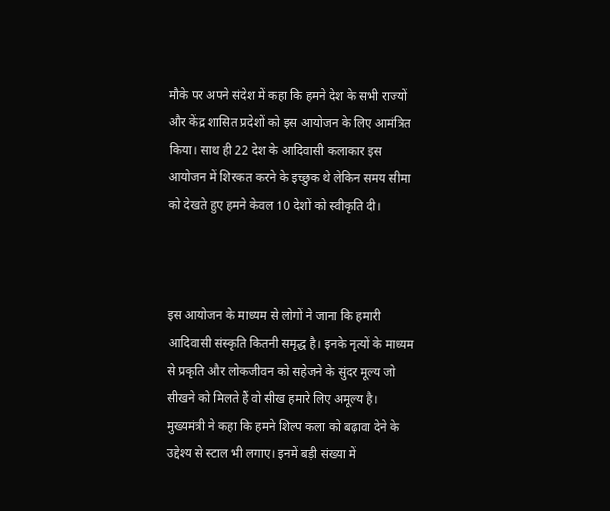मौके पर अपने संदेश में कहा कि हमने देश के सभी राज्यों और केंद्र शासित प्रदेशों को इस आयोजन के लिए आमंत्रित किया। साथ ही 22 देश के आदिवासी कलाकार इस आयोजन में शिरकत करने के इच्छुक थे लेकिन समय सीमा को देखते हुए हमने केवल 10 देशों को स्वीकृति दी।



इस आयोजन के माध्यम से लोगों ने जाना कि हमारी आदिवासी संस्कृति कितनी समृद्ध है। इनके नृत्यों के माध्यम से प्रकृति और लोकजीवन को सहेजने के सुंदर मूल्य जो सीखने को मिलते हैं वो सीख हमारे लिए अमूल्य है। मुख्यमंत्री ने कहा कि हमने शिल्प कला को बढ़ावा देने के उद्देश्य से स्टाल भी लगाए। इनमें बड़ी संख्या में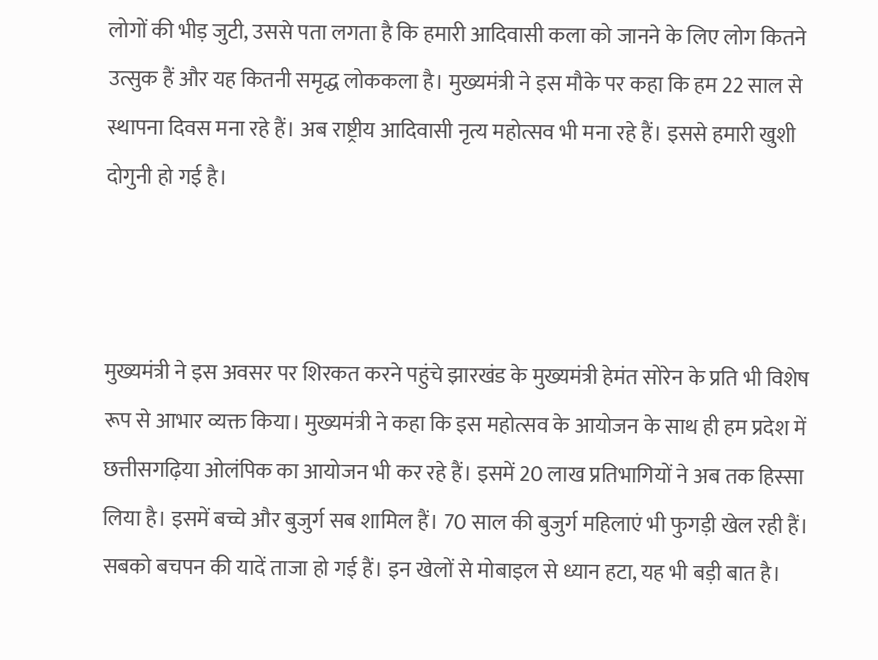लोगों की भीड़ जुटी, उससे पता लगता है कि हमारी आदिवासी कला को जानने के लिए लोग कितने उत्सुक हैं और यह कितनी समृद्ध लोककला है। मुख्यमंत्री ने इस मौके पर कहा कि हम 22 साल से स्थापना दिवस मना रहे हैं। अब राष्ट्रीय आदिवासी नृत्य महोत्सव भी मना रहे हैं। इससे हमारी खुशी दोगुनी हो गई है।



मुख्यमंत्री ने इस अवसर पर शिरकत करने पहुंचे झारखंड के मुख्यमंत्री हेमंत सोरेन के प्रति भी विशेष रूप से आभार व्यक्त किया। मुख्यमंत्री ने कहा कि इस महोत्सव के आयोजन के साथ ही हम प्रदेश में छत्तीसगढ़िया ओलंपिक का आयोजन भी कर रहे हैं। इसमें 20 लाख प्रतिभागियों ने अब तक हिस्सा लिया है। इसमें बच्चे और बुजुर्ग सब शामिल हैं। 70 साल की बुजुर्ग महिलाएं भी फुगड़ी खेल रही हैं। सबको बचपन की यादें ताजा हो गई हैं। इन खेलों से मोबाइल से ध्यान हटा, यह भी बड़ी बात है।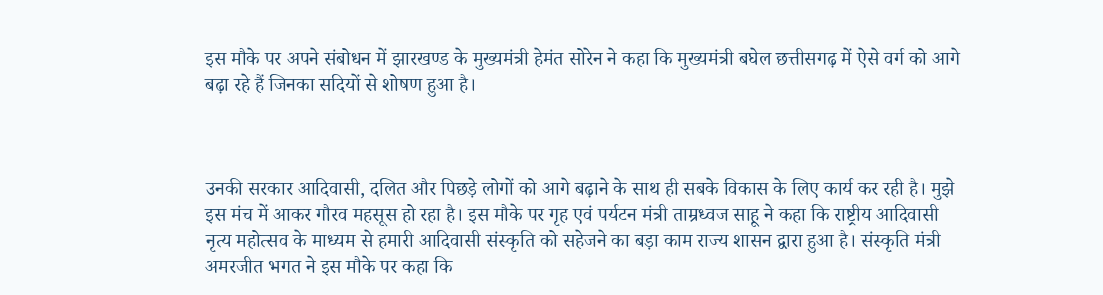इस मौके पर अपने संबोधन में झारखण्ड के मुख्यमंत्री हेमंत सोरेन ने कहा कि मुख्यमंत्री बघेल छत्तीसगढ़ में ऐसे वर्ग को आगे बढ़ा रहे हैं जिनका सदियों से शोषण हुआ है।



उनकी सरकार आदिवासी, दलित और पिछड़े लोगों को आगे बढ़ाने के साथ ही सबके विकास के लिए कार्य कर रही है। मुझे इस मंच में आकर गौरव महसूस हो रहा है। इस मौके पर गृह एवं पर्यटन मंत्री ताम्रध्वज साहू ने कहा कि राष्ट्रीय आदिवासी नृत्य महोत्सव के माध्यम से हमारी आदिवासी संस्कृति को सहेजने का बड़ा काम राज्य शासन द्वारा हुआ है। संस्कृति मंत्री अमरजीत भगत ने इस मौके पर कहा कि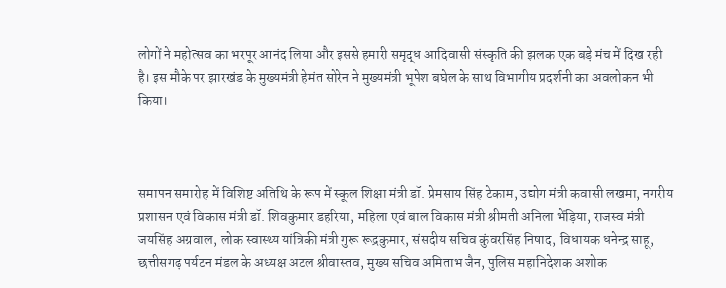लोगों ने महोत्सव का भरपूर आनंद लिया और इससे हमारी समृद्ध आदिवासी संस्कृति की झलक एक बड़े मंच में दिख रही है। इस मौके पर झारखंड के मुख्यमंत्री हेमंत सोरेन ने मुख्यमंत्री भूपेश बघेल के साथ विभागीय प्रदर्शनी का अवलोकन भी किया।



समापन समारोह में विशिष्ट अतिथि के रूप में स्कूल शिक्षा मंत्री डॉ. प्रेमसाय सिंह टेकाम, उद्योग मंत्री कवासी लखमा, नगरीय प्रशासन एवं विकास मंत्री डॉ. शिवकुमार डहरिया, महिला एवं बाल विकास मंत्री श्रीमती अनिला भेंड़िया, राजस्व मंत्री जयसिंह अग्रवाल, लोक स्वास्थ्य यांत्रिकी मंत्री गुरू रूद्रकुमार, संसदीय सचिव कुंवरसिंह निषाद, विधायक धनेन्द्र साहू, छत्तीसगढ़ पर्यटन मंडल के अध्यक्ष अटल श्रीवास्तव, मुख्य सचिव अमिताभ जैन, पुलिस महानिदेशक अशोक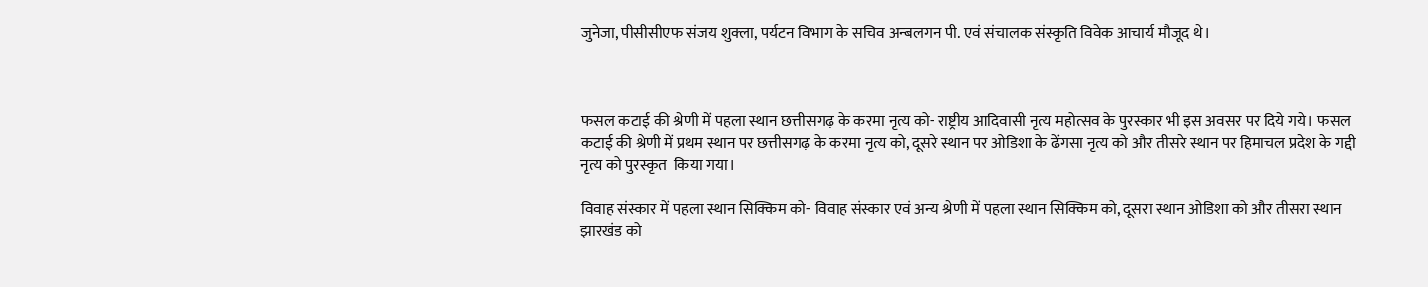जुनेजा, पीसीसीएफ संजय शुक्ला, पर्यटन विभाग के सचिव अन्बलगन पी. एवं संचालक संस्कृति विवेक आचार्य मौजूद थे।



फसल कटाई की श्रेणी में पहला स्थान छत्तीसगढ़ के करमा नृत्य को- राष्ट्रीय आदिवासी नृत्य महोत्सव के पुरस्कार भी इस अवसर पर दिये गये। फसल कटाई की श्रेणी में प्रथम स्थान पर छत्तीसगढ़ के करमा नृत्य को, दूसरे स्थान पर ओडिशा के ढेंगसा नृत्य को और तीसरे स्थान पर हिमाचल प्रदेश के गद्दी नृत्य को पुरस्कृत  किया गया।

विवाह संस्कार में पहला स्थान सिक्किम को- विवाह संस्कार एवं अन्य श्रेणी में पहला स्थान सिक्किम को, दूसरा स्थान ओडिशा को और तीसरा स्थान झारखंड को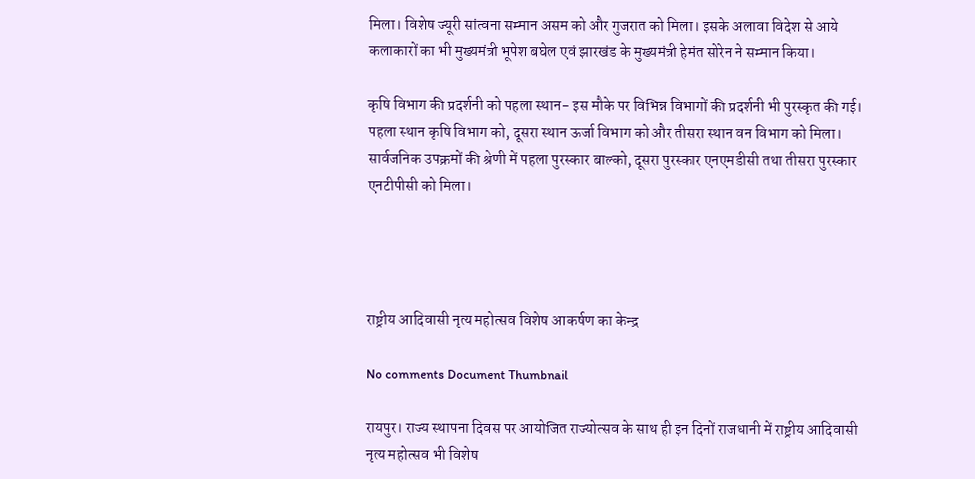मिला। विशेष ज्यूरी सांत्वना सम्मान असम को और गुजरात को मिला। इसके अलावा विदेश से आये कलाकारों का भी मुख्यमंत्री भूपेश बघेल एवं झारखंड के मुख्यमंत्री हेमंत सोरेन ने सम्मान किया।

कृषि विभाग की प्रदर्शनी को पहला स्थान- इस मौके पर विभिन्न विभागों की प्रदर्शनी भी पुरस्कृत की गई। पहला स्थान कृषि विभाग को, दूसरा स्थान ऊर्जा विभाग को और तीसरा स्थान वन विभाग को मिला। सार्वजनिक उपक्रमों की श्रेणी में पहला पुरस्कार बाल्को, दूसरा पुरस्कार एनएमडीसी तथा तीसरा पुरस्कार एनटीपीसी को मिला।




राष्ट्रीय आदिवासी नृत्य महोत्सव विशेष आकर्षण का केन्द्र

No comments Document Thumbnail

रायपुर। राज्य स्थापना दिवस पर आयोजित राज्योत्सव के साथ ही इन दिनों राजधानी में राष्ट्रीय आदिवासी नृत्य महोत्सव भी विशेष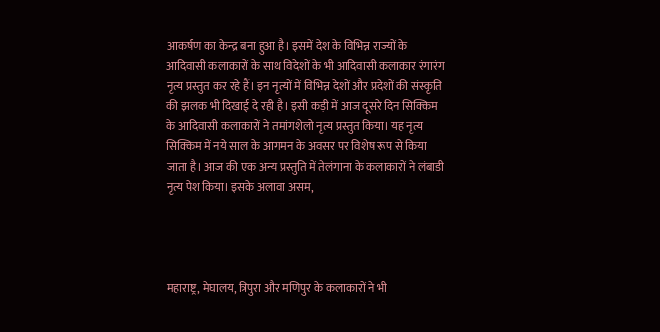आकर्षण का केन्द्र बना हुआ है। इसमें देश के विभिन्न राज्यों के आदिवासी कलाकारों के साथ विदेशों के भी आदिवासी कलाकार रंगारंग नृत्य प्रस्तुत कर रहे हैं। इन नृत्यों में विभिन्न देशों और प्रदेशों की संस्कृति की झलक भी दिखाई दे रही है। इसी कड़ी में आज दूसरे दिन सिक्किम के आदिवासी कलाकारों ने तमांगशेलो नृत्य प्रस्तुत किया। यह नृत्य सिक्किम में नये साल के आगमन के अवसर पर विशेष रूप से किया जाता है। आज की एक अन्य प्रस्तुति में तेलंगाना के कलाकारों ने लंबाडी नृत्य पेश किया। इसके अलावा असम,




महाराष्ट्र, मेघालय, त्रिपुरा और मणिपुर के कलाकारों ने भी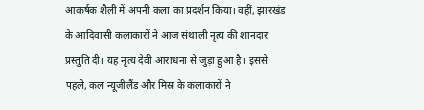आकर्षक शैली में अपनी कला का प्रदर्शन किया। वहीं, झारखंड के आदिवासी कलाकारों ने आज संथाली नृत्य की शानदार प्रस्तुति दी। यह नृत्य देवी आराधना से जुड़ा हुआ है। इससे पहले, कल न्यूजीलैंड और मिस्र के कलाकारों ने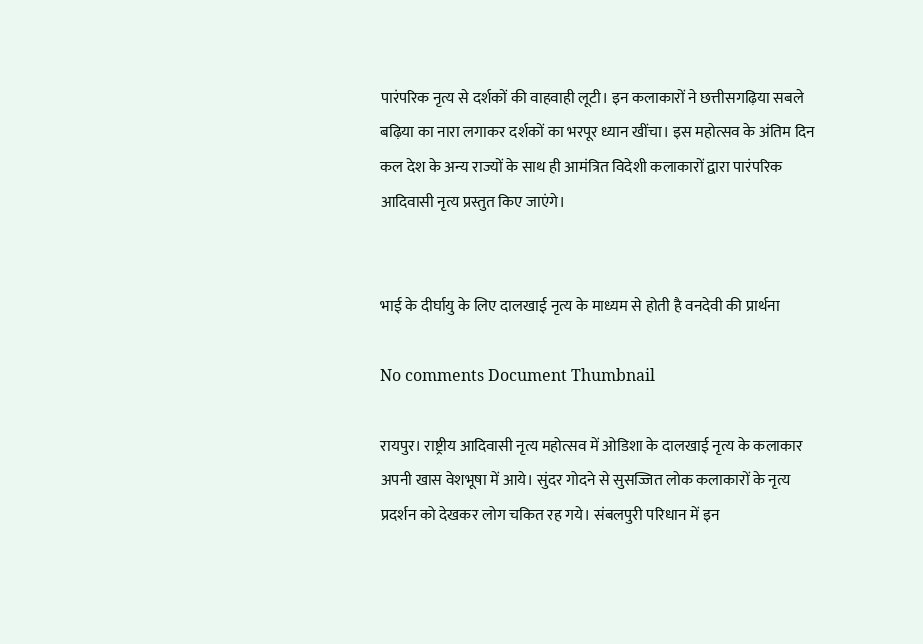पारंपरिक नृत्य से दर्शकों की वाहवाही लूटी। इन कलाकारों ने छत्तीसगढ़िया सबले बढ़िया का नारा लगाकर दर्शकों का भरपूर ध्यान खींचा। इस महोत्सव के अंतिम दिन कल देश के अन्य राज्यों के साथ ही आमंत्रित विदेशी कलाकारों द्वारा पारंपरिक आदिवासी नृत्य प्रस्तुत किए जाएंगे।


भाई के दीर्घायु के लिए दालखाई नृत्य के माध्यम से होती है वनदेवी की प्रार्थना

No comments Document Thumbnail

रायपुर। राष्ट्रीय आदिवासी नृत्य महोत्सव में ओडिशा के दालखाई नृत्य के कलाकार अपनी खास वेशभूषा में आये। सुंदर गोदने से सुसज्जित लोक कलाकारों के नृत्य प्रदर्शन को देखकर लोग चकित रह गये। संबलपुरी परिधान में इन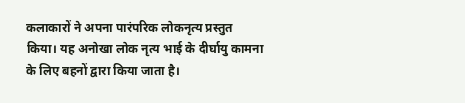कलाकारों ने अपना पारंपरिक लोकनृत्य प्रस्तुत किया। यह अनोखा लोक नृत्य भाई के दीर्घायु कामना के लिए बहनों द्वारा किया जाता है।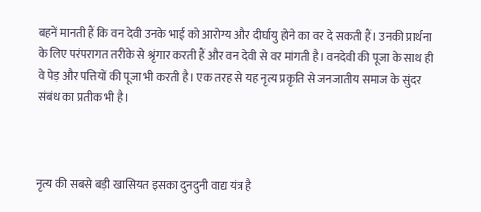बहनें मानती हैं कि वन देवी उनके भाई को आरोग्य और दीर्घायु होने का वर दे सकती हैं। उनकी प्रार्थना के लिए परंपरागत तरीके से श्रृंगार करती हैं और वन देवी से वर मांगती है। वनदेवी की पूजा के साथ ही वे पेड़ और पत्तियों की पूजा भी करती है। एक तरह से यह नृत्य प्रकृति से जनजातीय समाज के सुंदर संबंध का प्रतीक भी है।



नृत्य की सबसे बड़ी खासियत इसका दुनदुनी वाद्य यंत्र है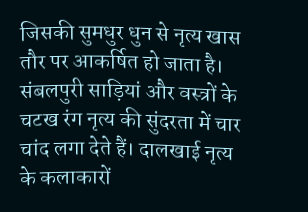जिसकी सुमधुर धुन से नृत्य खास तौर पर आकर्षित हो जाता है। संबलपुरी साड़ियां और वस्त्रों के चटख रंग नृत्य की सुंदरता में चार चांद लगा देते हैं। दालखाई नृत्य के कलाकारों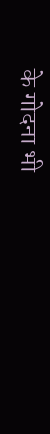के गोदना भी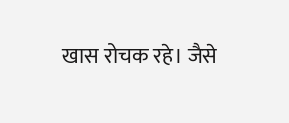खास रोचक रहे। जैसे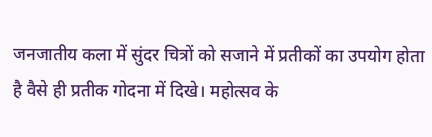जनजातीय कला में सुंदर चित्रों को सजाने में प्रतीकों का उपयोग होता है वैसे ही प्रतीक गोदना में दिखे। महोत्सव के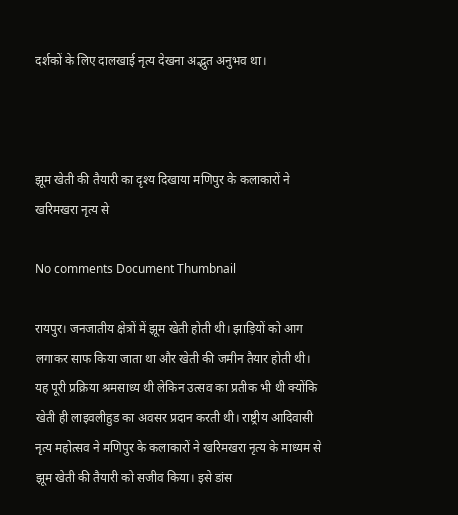दर्शकों के लिए दालखाई नृत्य देखना अद्भुत अनुभव था।



झूम खेती की तैयारी का दृश्य दिखाया मणिपुर के कलाकारों ने खरिमखरा नृत्य से

No comments Document Thumbnail

रायपुर। जनजातीय क्षेत्रों में झूम खेती होती थी। झाड़ियों को आग लगाकर साफ किया जाता था और खेती की जमीन तैयार होती थी। यह पूरी प्रक्रिया श्रमसाध्य थी लेकिन उत्सव का प्रतीक भी थी क्योंकि खेती ही लाइवलीहुड का अवसर प्रदान करती थी। राष्ट्रीय आदिवासी नृत्य महोत्सव ने मणिपुर के कलाकारों ने खरिमखरा नृत्य के माध्यम से झूम खेती की तैयारी को सजीव किया। इसे डांस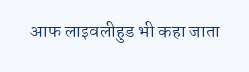आफ लाइवलीहुड भी कहा जाता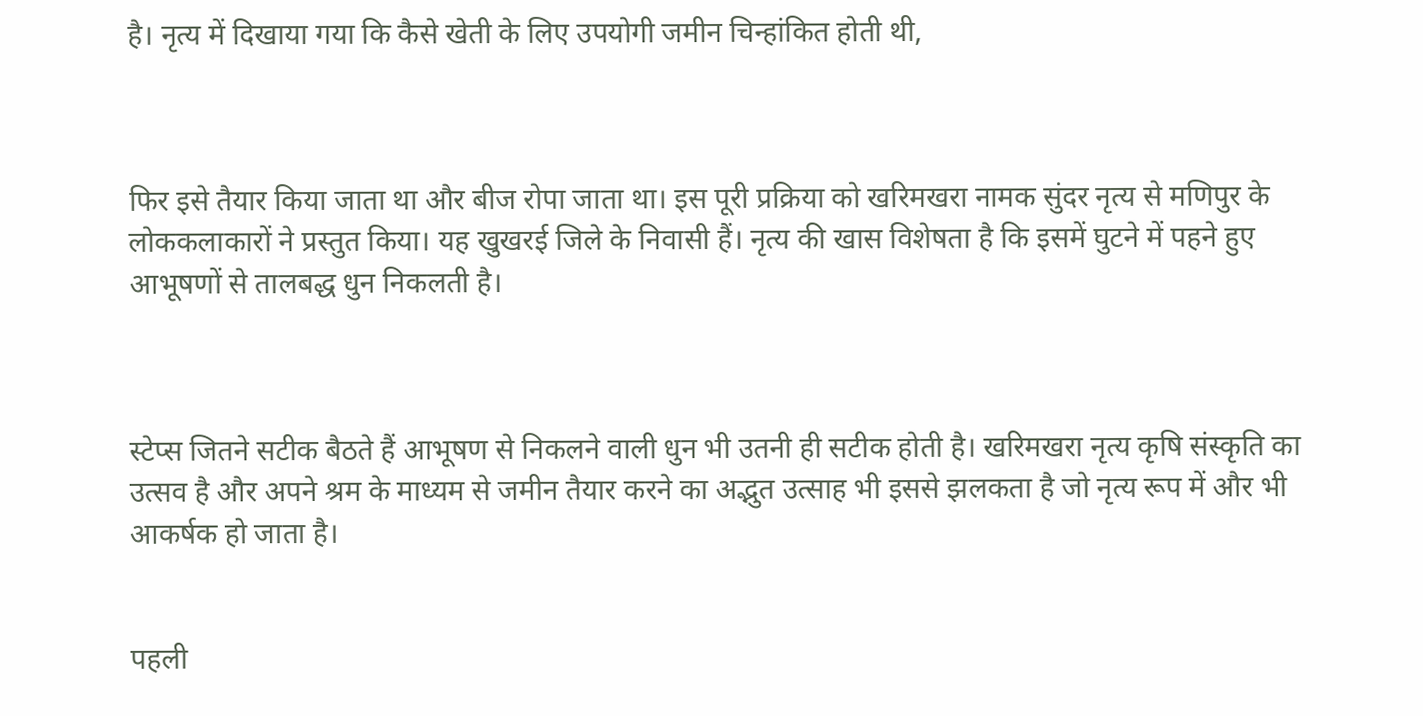है। नृत्य में दिखाया गया कि कैसे खेती के लिए उपयोगी जमीन चिन्हांकित होती थी,



फिर इसे तैयार किया जाता था और बीज रोपा जाता था। इस पूरी प्रक्रिया को खरिमखरा नामक सुंदर नृत्य से मणिपुर के लोककलाकारों ने प्रस्तुत किया। यह खुखरई जिले के निवासी हैं। नृत्य की खास विशेषता है कि इसमें घुटने में पहने हुए आभूषणों से तालबद्ध धुन निकलती है।



स्टेप्स जितने सटीक बैठते हैं आभूषण से निकलने वाली धुन भी उतनी ही सटीक होती है। खरिमखरा नृत्य कृषि संस्कृति का उत्सव है और अपने श्रम के माध्यम से जमीन तैयार करने का अद्भुत उत्साह भी इससे झलकता है जो नृत्य रूप में और भी आकर्षक हो जाता है।


पहली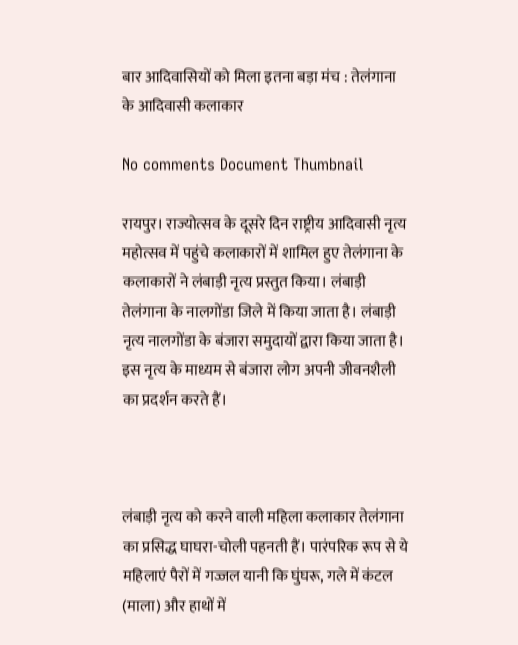बार आदिवासियों को मिला इतना बड़ा मंच : तेलंगाना के आदिवासी कलाकार

No comments Document Thumbnail

रायपुर। राज्योत्सव के दूसरे दिन राष्ट्रीय आदिवासी नृत्य महोत्सव में पहुंचे कलाकारों में शामिल हुए तेलंगाना के कलाकारों ने लंबाड़ी नृत्य प्रस्तुत किया। लंबाड़ी तेलंगाना के नालगोंडा जिले में किया जाता है। लंबाड़ी नृत्य नालगोंडा के बंजारा समुदायों द्वारा किया जाता है। इस नृत्य के माध्यम से बंजारा लोग अपनी जीवनशैली का प्रदर्शन करते हैं।



लंबाड़ी नृत्य को करने वाली महिला कलाकार तेलंगाना का प्रसिद्ध घाघरा-चोली पहनती हैं। पारंपरिक रूप से ये महिलाएं पैरों में गज्जल यानी कि घुंघरू, गले में कंटल (माला) और हाथों में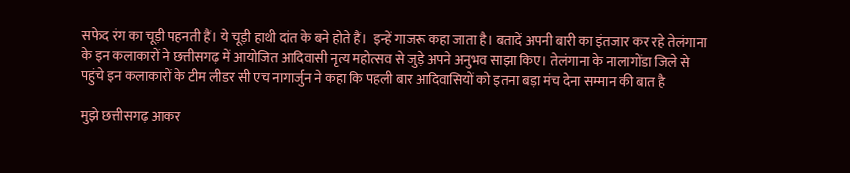सफेद रंग का चूड़ी पहनती हैं। ये चूड़ी हाथी दांत के बने होते हैं।  इन्हें गाजरू कहा जाता है। बतादें अपनी बारी का इंतजार कर रहे तेलंगाना के इन कलाकारों ने छत्तीसगढ़ में आयोजित आदिवासी नृत्य महोत्सव से जुड़े अपने अनुभव साझा किए। तेलंगाना के नालागोंडा जिले से पहुंचे इन कलाकारों के टीम लीडर सी एच नागार्जुन ने कहा कि पहली बार आदिवासियों को इतना बड़ा मंच देना सम्मान की बात है

मुझे छत्तीसगढ़ आकर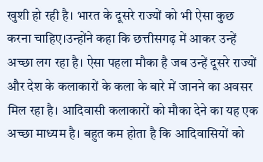खुशी हो रही है। भारत के दूसरे राज्यों को भी ऐसा कुछ करना चाहिए।उन्होंने कहा कि छत्तीसगढ़ में आकर उन्हें अच्छा लग रहा है। ऐसा पहला मौका है जब उन्हें दूसरे राज्यों और देश के कलाकारों के कला के बारे में जानने का अवसर मिल रहा है। आदिवासी कलाकारों को मौका देने का यह एक अच्छा माध्यम है। बहुत कम होता है कि आदिवासियों को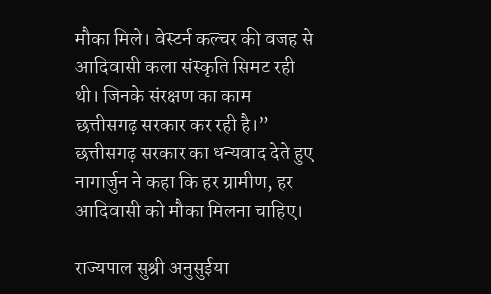मौका मिले। वेस्टर्न कल्चर की वजह से आदिवासी कला संस्कृति सिमट रही थी। जिनके संरक्षण का काम छत्तीसगढ़ सरकार कर रही है।” छत्तीसगढ़ सरकार का धन्यवाद देते हुए नागार्जुन ने कहा कि हर ग्रामीण, हर आदिवासी को मौका मिलना चाहिए।

राज्यपाल सुश्री अनुसुईया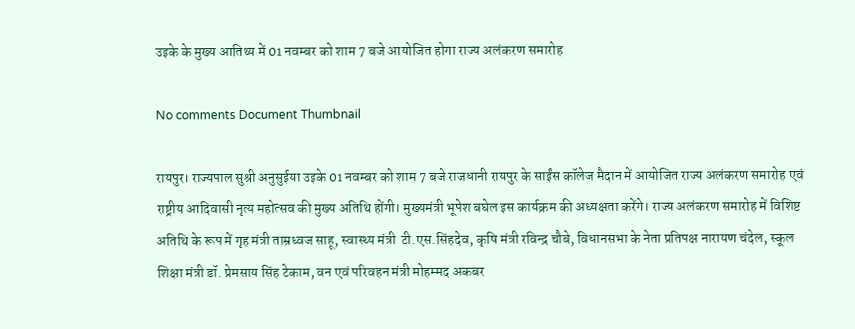उइके के मुख्य आतिथ्य में 01 नवम्बर को शाम 7 बजे आयोजित होगा राज्य अलंकरण समारोह

No comments Document Thumbnail

रायपुर। राज्यपाल सुश्री अनुसुईया उइके 01 नवम्बर को शाम 7 बजे राजधानी रायपुर के साईंस कॉलेज मैदान में आयोजित राज्य अलंकरण समारोह एवं राष्ट्रीय आदिवासी नृत्य महोत्सव की मुख्य अतिथि होंगी। मुख्यमंत्री भूपेश बघेल इस कार्यक्रम की अध्यक्षता करेंगे। राज्य अलंकरण समारोह में विशिष्ट अतिथि के रूप में गृह मंत्री ताम्रध्वज साहू, स्वास्थ्य मंत्री  टी.एस.सिंहदेव, कृषि मंत्री रविन्द्र चौबे, विधानसभा के नेता प्रतिपक्ष नारायण चंदेल, स्कूल शिक्षा मंत्री डॉ. प्रेमसाय सिंह टेकाम, वन एवं परिवहन मंत्री मोहम्मद अकबर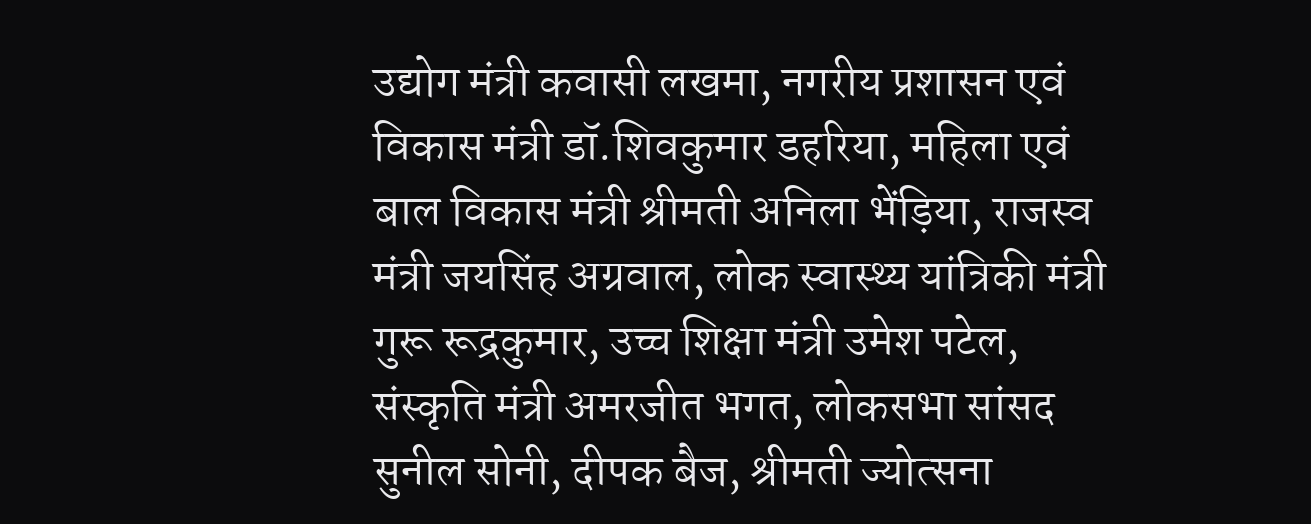उद्योग मंत्री कवासी लखमा, नगरीय प्रशासन एवं विकास मंत्री डॉ.शिवकुमार डहरिया, महिला एवं बाल विकास मंत्री श्रीमती अनिला भेंड़िया, राजस्व मंत्री जयसिंह अग्रवाल, लोक स्वास्थ्य यांत्रिकी मंत्री गुरू रूद्रकुमार, उच्च शिक्षा मंत्री उमेश पटेल, संस्कृति मंत्री अमरजीत भगत, लोकसभा सांसद सुनील सोनी, दीपक बैज, श्रीमती ज्योत्सना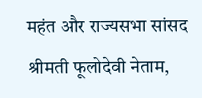महंत और राज्यसभा सांसद श्रीमती फूलोदेवी नेताम,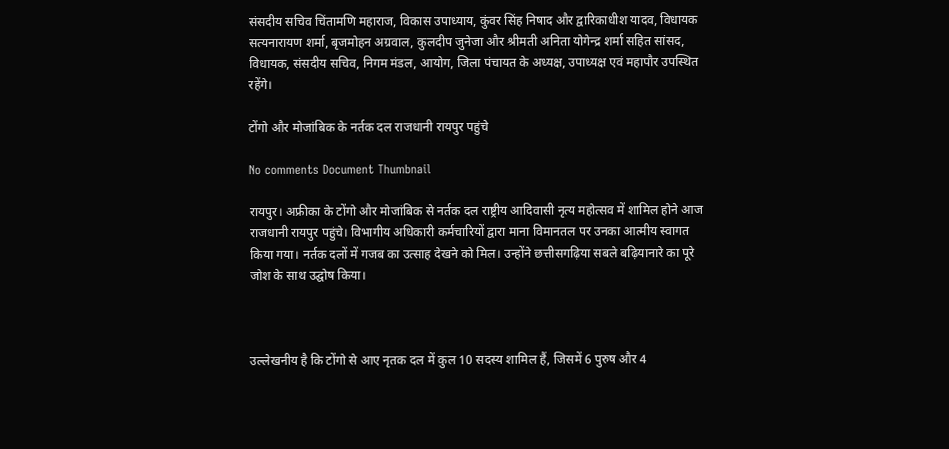संसदीय सचिव चिंतामणि महाराज, विकास उपाध्याय, कुंवर सिंह निषाद और द्वारिकाधीश यादव, विधायक सत्यनारायण शर्मा, बृजमोहन अग्रवाल, कुलदीप जुनेजा और श्रीमती अनिता योगेन्द्र शर्मा सहित सांसद, विधायक, संसदीय सचिव, निगम मंडल, आयोग, जिला पंचायत के अध्यक्ष, उपाध्यक्ष एवं महापौर उपस्थित रहेंगे।

टोंगो और मोजांबिक के नर्तक दल राजधानी रायपुर पहुंचे

No comments Document Thumbnail

रायपुर। अफ्रीका के टोंगो और मोजांबिक से नर्तक दल राष्ट्रीय आदिवासी नृत्य महोत्सव में शामिल होने आज राजधानी रायपुर पहुंचे। विभागीय अधिकारी कर्मचारियों द्वारा माना विमानतल पर उनका आत्मीय स्वागत किया गया। नर्तक दलों में गजब का उत्साह देखने को मिल। उन्होंने छत्तीसगढ़िया सबले बढ़ियानारे का पूरे जोश के साथ उद्घोष किया।



उल्लेखनीय है कि टोंगो से आए नृतक दल में कुल 10 सदस्य शामिल हैं, जिसमें 6 पुरुष और 4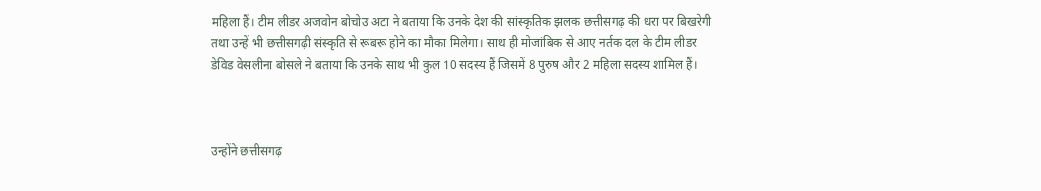महिला हैं। टीम लीडर अजवोन बोचोउ अटा ने बताया कि उनके देश की सांस्कृतिक झलक छत्तीसगढ़ की धरा पर बिखरेगी तथा उन्हें भी छत्तीसगढ़ी संस्कृति से रूबरू होने का मौका मिलेगा। साथ ही मोजांबिक से आए नर्तक दल के टीम लीडर डेविड वेसलीना बोसले ने बताया कि उनके साथ भी कुल 10 सदस्य हैं जिसमें 8 पुरुष और 2 महिला सदस्य शामिल हैं।



उन्होंने छत्तीसगढ़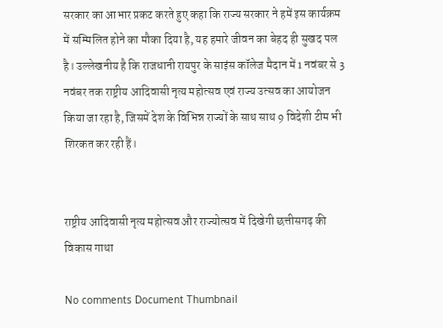सरकार का आभार प्रकट करते हुए कहा कि राज्य सरकार ने हमें इस कार्यक्रम में सम्मिलित होने का मौका दिया है, यह हमारे जीवन का बेहद ही सुखद पल है। उल्लेखनीय है कि राजधानी रायपुर के साइंस कॉलेज मैदान में 1 नवंबर से 3 नवंबर तक राष्ट्रीय आदिवासी नृत्य महोत्सव एवं राज्य उत्सव का आयोजन किया जा रहा है, जिसमें देश के विभिन्न राज्यों के साथ साथ 9 विदेशी टीम भी शिरकत कर रही हैं।


राष्ट्रीय आदिवासी नृत्य महोत्सव और राज्योत्सव में दिखेगी छत्तीसगढ़ की विकास गाथा

No comments Document Thumbnail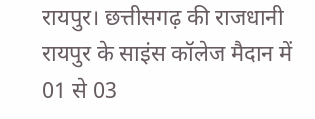रायपुर। छत्तीसगढ़ की राजधानी रायपुर के साइंस कॉलेज मैदान में 01 से 03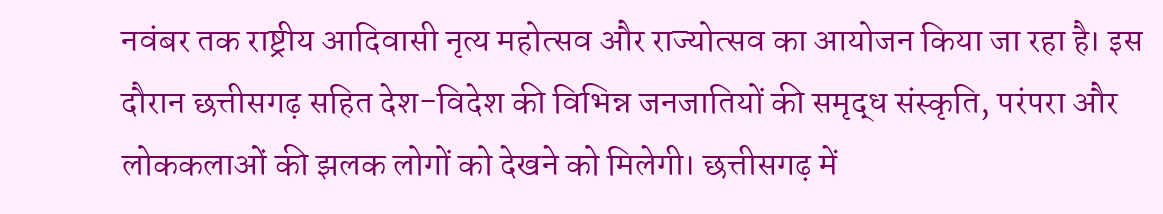नवंबर तक राष्ट्रीय आदिवासी नृत्य महोत्सव और राज्योत्सव का आयोजन किया जा रहा है। इस दौरान छत्तीसगढ़ सहित देश-विदेश की विभिन्न जनजातियों की समृद्ध संस्कृति, परंपरा और लोककलाओं की झलक लोगों को देखने को मिलेगी। छत्तीसगढ़ में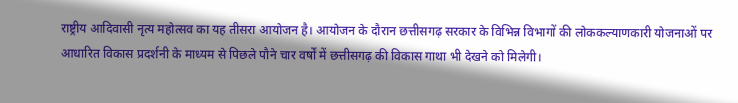राष्ट्रीय आदिवासी नृत्य महोत्सव का यह तीसरा आयोजन है। आयोजन के दौरान छत्तीसगढ़ सरकार के विभिन्न विभागों की लोककल्याणकारी योजनाओं पर आधारित विकास प्रदर्शनी के माध्यम से पिछले पौने चार वर्षों में छत्तीसगढ़ की विकास गाथा भी देखने को मिलेगी।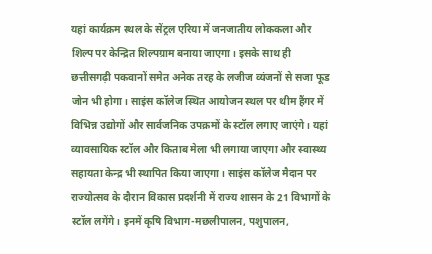यहां कार्यक्रम स्थल के सेंट्रल एरिया में जनजातीय लोककला और शिल्प पर केन्द्रित शिल्पग्राम बनाया जाएगा। इसके साथ ही छत्तीसगढ़ी पकवानों समेत अनेक तरह के लजीज व्यंजनों से सजा फूड जोन भी होगा। साइंस कॉलेज स्थित आयोजन स्थल पर थीम हैंगर में विभिन्न उद्योगों और सार्वजनिक उपक्रमों के स्टॉल लगाए जाएंगे। यहां व्यावसायिक स्टॉल और किताब मेला भी लगाया जाएगा और स्वास्थ्य सहायता केन्द्र भी स्थापित किया जाएगा। साइंस कॉलेज मैदान पर राज्योत्सव के दौरान विकास प्रदर्शनी में राज्य शासन के 21 विभागों के स्टॉल लगेंगे। इनमें कृषि विभाग-मछलीपालन, पशुपालन,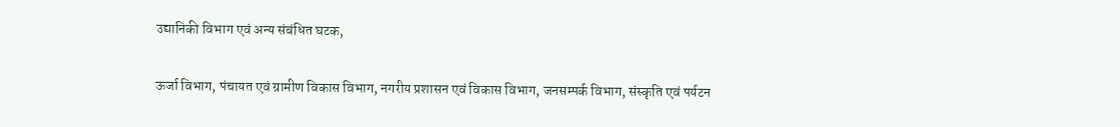उद्यानिकी विभाग एवं अन्य संबंधित घटक,

ऊर्जा विभाग, पंचायत एवं ग्रामीण विकास विभाग, नगरीय प्रशासन एवं विकास विभाग, जनसम्पर्क विभाग, संस्कृति एवं पर्यटन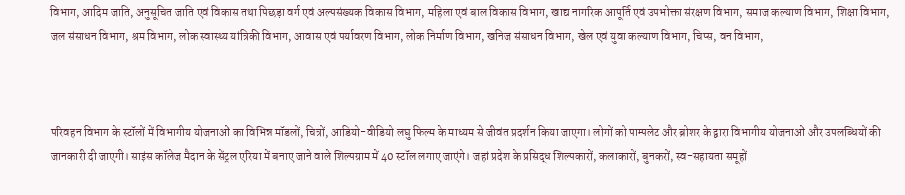विभाग, आदिम जाति, अनुसूचित जाति एवं विकास तथा पिछड़ा वर्ग एवं अल्पसंख्यक विकास विभाग, महिला एवं बाल विकास विभाग, खाद्य नागरिक आपूर्ति एवं उपभोक्ता संरक्षण विभाग, समाज कल्याण विभाग, शिक्षा विभाग, जल संसाधन विभाग, श्रम विभाग, लोक स्वास्थ्य यांत्रिकी विभाग, आवास एवं पर्यावरण विभाग, लोक निर्माण विभाग, खनिज संसाधन विभाग, खेल एवं युवा कल्याण विभाग, चिप्स, वन विभाग,



परिवहन विभाग के स्टॉलों में विभागीय योजनाओं का विभिन्न मॉडलों, चित्रों, आडियो-वीडियो लघु फिल्म के माध्यम से जीवंत प्रदर्शन किया जाएगा। लोगों को पाम्पलेट और ब्रोशर के द्वारा विभागीय योजनाओं और उपलब्धियों की जानकारी दी जाएगी। साइंस कॉलेज मैदान के सेंट्रल एरिया में बनाए जाने वाले शिल्पग्राम में 40 स्टॉल लगाए जाएंगे। जहां प्रदेश के प्रसिद्ध शिल्पकारों, कलाकारों, बुनकरों, स्व-सहायता समूहों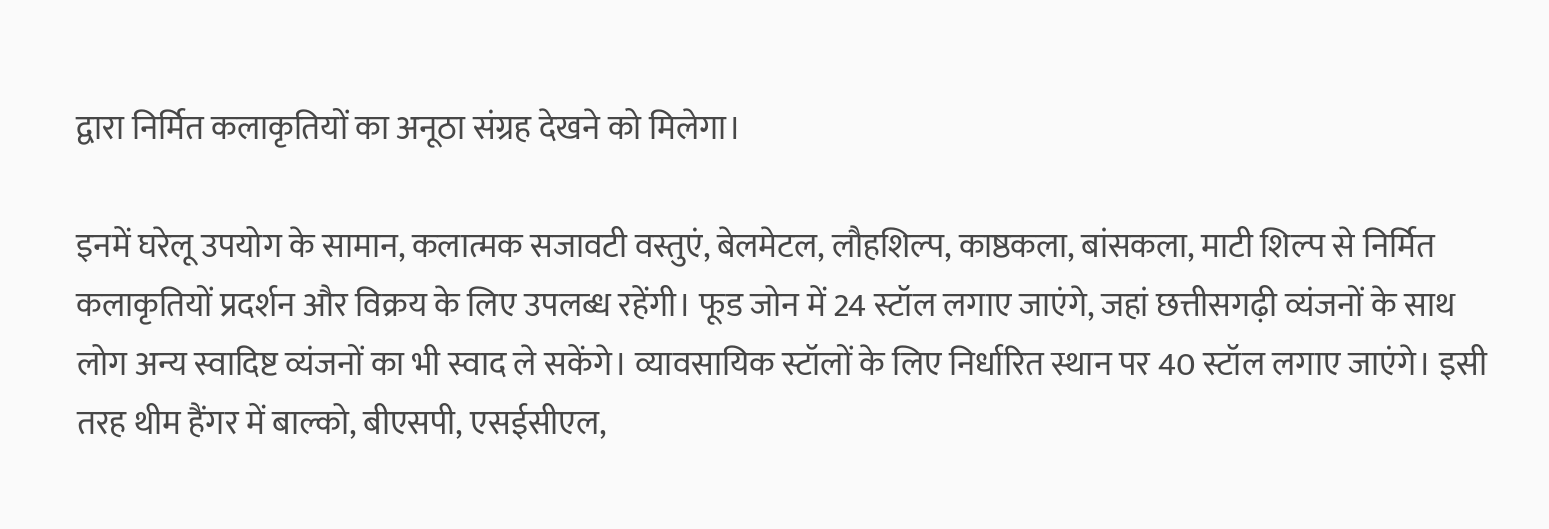द्वारा निर्मित कलाकृतियों का अनूठा संग्रह देखने को मिलेगा।

इनमें घरेलू उपयोग के सामान, कलात्मक सजावटी वस्तुएं, बेलमेटल, लौहशिल्प, काष्ठकला, बांसकला, माटी शिल्प से निर्मित कलाकृतियों प्रदर्शन और विक्रय के लिए उपलब्ध रहेंगी। फूड जोन में 24 स्टॉल लगाए जाएंगे, जहां छत्तीसगढ़ी व्यंजनों के साथ लोग अन्य स्वादिष्ट व्यंजनों का भी स्वाद ले सकेंगे। व्यावसायिक स्टॉलों के लिए निर्धारित स्थान पर 40 स्टॉल लगाए जाएंगे। इसी तरह थीम हैंगर में बाल्को, बीएसपी, एसईसीएल,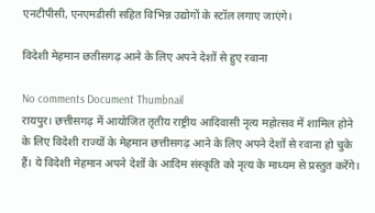एनटीपीसी, एनएमडीसी सहित विभिन्न उद्योगों के स्टॉल लगाए जाएंगे।

विदेशी मेहमान छतीसगढ़ आने के लिए अपने देशों से हुए रवाना

No comments Document Thumbnail
रायपुर। छत्तीसगढ़ में आयोजित तृतीय राष्ट्रीय आदिवासी नृत्य महोत्सव में शामिल होने के लिए विदेशी राज्यों के मेहमान छत्तीसगढ़ आने के लिए अपने देशों से रवाना हो चुके हैं। ये विदेशी मेहमान अपने देशों के आदिम संस्कृति को नृत्य के माध्यम से प्रस्तुत करेंगे।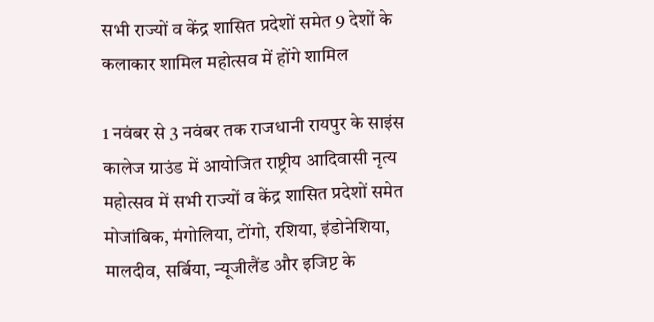सभी राज्यों व केंद्र शासित प्रदेशों समेत 9 देशों के कलाकार शामिल महोत्सव में होंगे शामिल

1 नवंबर से 3 नवंबर तक राजधानी रायपुर के साइंस कालेज ग्राउंड में आयोजित राष्ट्रीय आदिवासी नृत्य महोत्सव में सभी राज्यों व केंद्र शासित प्रदेशों समेत मोजांबिक, मंगोलिया, टोंगो, रशिया, इंडोनेशिया, मालदीव, सर्बिया, न्यूजीलैंड और इजिप्ट के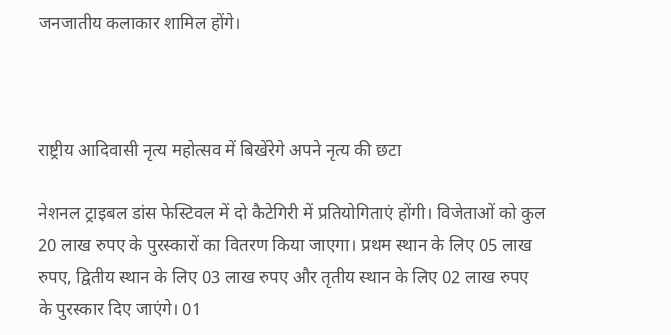जनजातीय कलाकार शामिल होंगे।



राष्ट्रीय आदिवासी नृत्य महोत्सव में बिखेंरेगे अपने नृत्य की छटा

नेशनल ट्राइबल डांस फेस्टिवल में दो कैटेगिरी में प्रतियोगिताएं होंगी। विजेताओं को कुल 20 लाख रुपए के पुरस्कारों का वितरण किया जाएगा। प्रथम स्थान के लिए 05 लाख रुपए, द्वितीय स्थान के लिए 03 लाख रुपए और तृतीय स्थान के लिए 02 लाख रुपए के पुरस्कार दिए जाएंगे। 01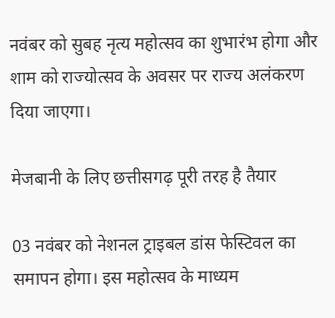नवंबर को सुबह नृत्य महोत्सव का शुभारंभ होगा और शाम को राज्योत्सव के अवसर पर राज्य अलंकरण दिया जाएगा।

मेजबानी के लिए छत्तीसगढ़ पूरी तरह है तैयार

03 नवंबर को नेशनल ट्राइबल डांस फेस्टिवल का समापन होगा। इस महोत्सव के माध्यम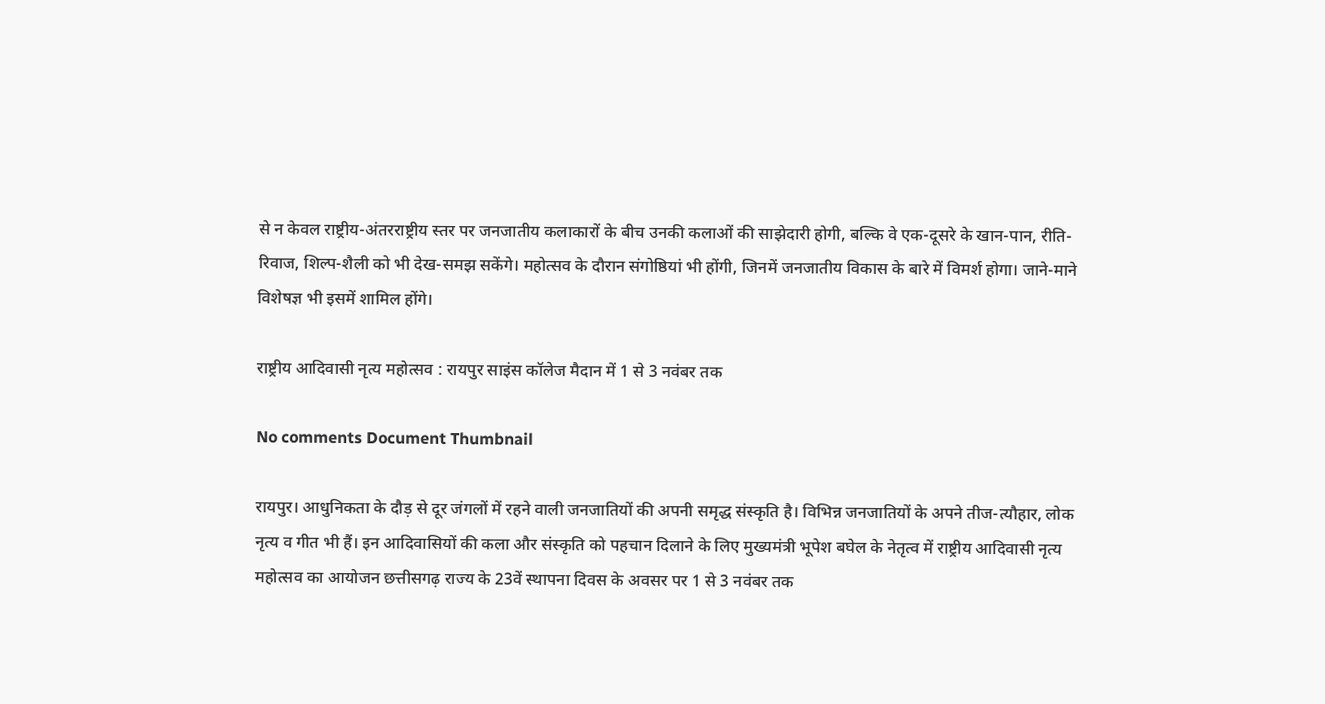से न केवल राष्ट्रीय-अंतरराष्ट्रीय स्तर पर जनजातीय कलाकारों के बीच उनकी कलाओं की साझेदारी होगी, बल्कि वे एक-दूसरे के खान-पान, रीति-रिवाज, शिल्प-शैली को भी देख-समझ सकेंगे। महोत्सव के दौरान संगोष्ठियां भी होंगी, जिनमें जनजातीय विकास के बारे में विमर्श होगा। जाने-माने विशेषज्ञ भी इसमें शामिल होंगे।

राष्ट्रीय आदिवासी नृत्य महोत्सव : रायपुर साइंस कॉलेज मैदान में 1 से 3 नवंबर तक

No comments Document Thumbnail

रायपुर। आधुनिकता के दौड़ से दूर जंगलों में रहने वाली जनजातियों की अपनी समृद्ध संस्कृति है। विभिन्न जनजातियों के अपने तीज-त्यौहार, लोक नृत्य व गीत भी हैं। इन आदिवासियों की कला और संस्कृति को पहचान दिलाने के लिए मुख्यमंत्री भूपेश बघेल के नेतृत्व में राष्ट्रीय आदिवासी नृत्य महोत्सव का आयोजन छत्तीसगढ़ राज्य के 23वें स्थापना दिवस के अवसर पर 1 से 3 नवंबर तक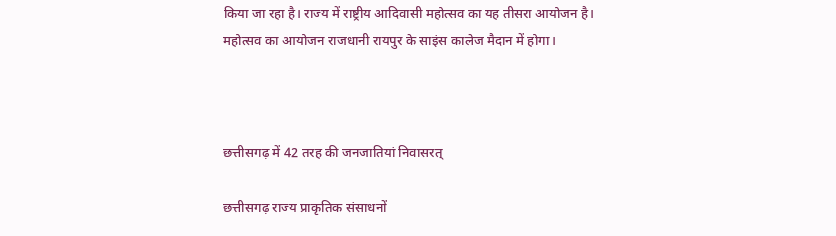किया जा रहा है। राज्य में राष्ट्रीय आदिवासी महोत्सव का यह तीसरा आयोजन है। महोत्सव का आयोजन राजधानी रायपुर के साइंस कालेज मैदान में होगा।



छत्तीसगढ़ में 42 तरह की जनजातियां निवासरत्

छत्तीसगढ़ राज्य प्राकृतिक संसाधनों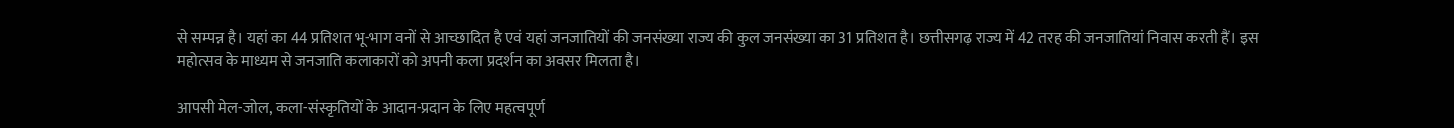से सम्पन्न है। यहां का 44 प्रतिशत भू-भाग वनों से आच्छादित है एवं यहां जनजातियों की जनसंख्या राज्य की कुल जनसंख्या का 31 प्रतिशत है। छत्तीसगढ़ राज्य में 42 तरह की जनजातियां निवास करती हैं। इस महोत्सव के माध्यम से जनजाति कलाकारों को अपनी कला प्रदर्शन का अवसर मिलता है।

आपसी मेल-जोल, कला-संस्कृतियों के आदान-प्रदान के लिए महत्वपूर्ण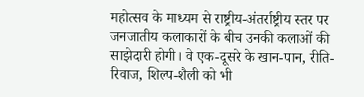महोत्सव के माध्यम से राष्ट्रीय-अंतर्राष्ट्रीय स्तर पर जनजातीय कलाकारों के बीच उनकी कलाओं की साझेदारी होगी। वे एक-दूसरे के खान-पान, रीति-रिवाज, शिल्प-शैली को भी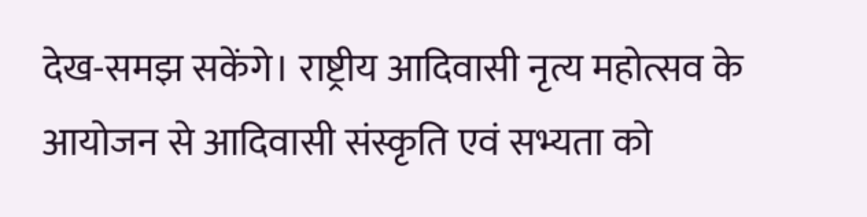देख-समझ सकेंगे। राष्ट्रीय आदिवासी नृत्य महोत्सव के आयोजन से आदिवासी संस्कृति एवं सभ्यता को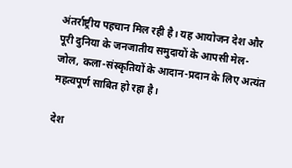अंतर्राष्ट्रीय पहचान मिल रही है। यह आयोजन देश और पूरी दुनिया के जनजातीय समुदायों के आपसी मेल-जोल, कला-संस्कृतियों के आदान-प्रदान के लिए अत्यंत महत्वपूर्ण साबित हो रहा है।

देश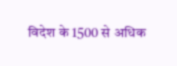विदेश के 1500 से अधिक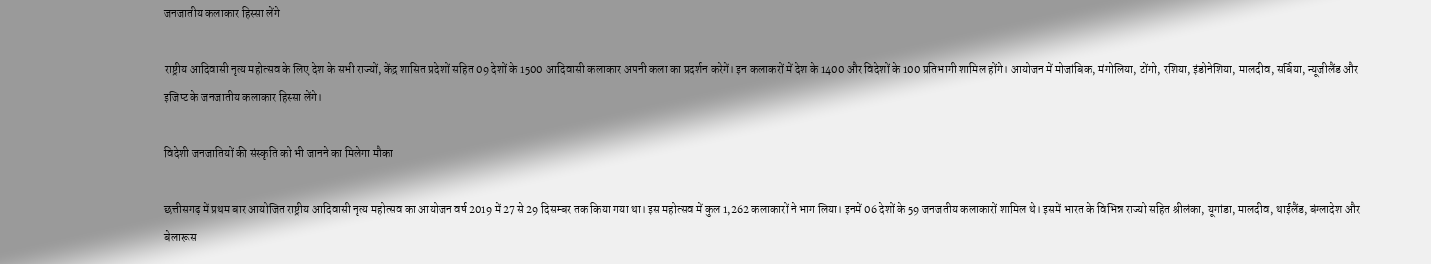जनजातीय कलाकार हिस्सा लेंगे

राष्ट्रीय आदिवासी नृत्य महोत्सव के लिए देश के सभी राज्यों, केंद्र शासित प्रदेशों सहित 09 देशों के 1500 आदिवासी कलाकार अपनी कला का प्रदर्शन करेगें। इन कलाकरों में देश के 1400 और विदेशों के 100 प्रतिभागी शामिल होंगे। आयोजन में मोजांबिक, मंगोलिया, टोंगो, रशिया, इंडोनेशिया, मालदीव, सर्बिया, न्यूजीलैंड और इजिप्ट के जनजातीय कलाकार हिस्सा लेंगे।

विदेशी जनजातियों की संस्कृति को भी जानने का मिलेगा मौका

छत्तीसगढ़ में प्रथम बार आयोजित राष्ट्रीय आदिवासी नृत्य महोत्सव का आयोजन वर्ष 2019 में 27 से 29 दिसम्बर तक किया गया था। इस महोत्सव में कुल 1,262 कलाकारों ने भाग लिया। इनमें 06 देशों के 59 जनजतीय कलाकारों शामिल थे। इसमें भारत के विभिन्न राज्यो सहित श्रीलंका, यूगांडा, मालदीव, थाईलैंड, बंग्लादेश और बेलारूस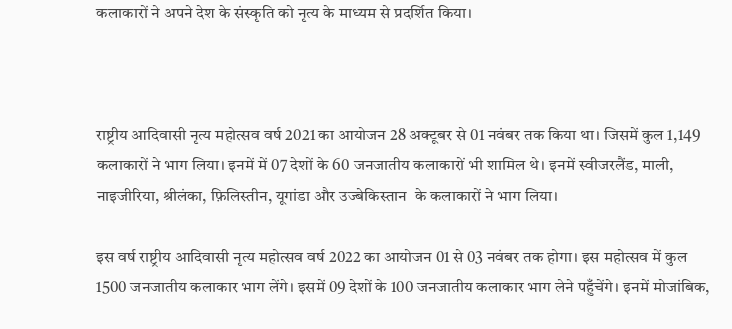कलाकारों ने अपने देश के संस्कृति को नृत्य के माध्यम से प्रदर्शित किया।



राष्ट्रीय आदिवासी नृत्य महोत्सव वर्ष 2021 का आयोजन 28 अक्टूबर से 01 नवंबर तक किया था। जिसमें कुल 1,149 कलाकारों ने भाग लिया। इनमें में 07 देशों के 60 जनजातीय कलाकारों भी शामिल थे। इनमें स्वीजरलैंड, माली, नाइजीरिया, श्रीलंका, फ़िलिस्तीन, यूगांडा और उज्बेकिस्तान  के कलाकारों ने भाग लिया।

इस वर्ष राष्ट्रीय आदिवासी नृत्य महोत्सव वर्ष 2022 का आयोजन 01 से 03 नवंबर तक होगा। इस महोत्सव में कुल 1500 जनजातीय कलाकार भाग लेंगे। इसमें 09 देशों के 100 जनजातीय कलाकार भाग लेने पहुँचेंगे। इनमें मोजांबिक,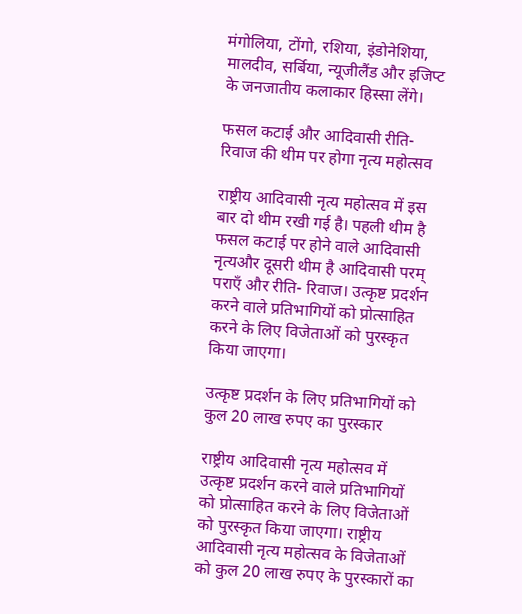मंगोलिया, टोंगो, रशिया, इंडोनेशिया, मालदीव, सर्बिया, न्यूजीलैंड और इजिप्ट के जनजातीय कलाकार हिस्सा लेंगे।

फसल कटाई और आदिवासी रीति-रिवाज की थीम पर होगा नृत्य महोत्सव

राष्ट्रीय आदिवासी नृत्य महोत्सव में इस बार दो थीम रखी गई है। पहली थीम है फसल कटाई पर होने वाले आदिवासी नृत्यऔर दूसरी थीम है आदिवासी परम् पराएँ और रीति- रिवाज। उत्कृष्ट प्रदर्शन करने वाले प्रतिभागियों को प्रोत्साहित करने के लिए विजेताओं को पुरस्कृत किया जाएगा।

उत्कृष्ट प्रदर्शन के लिए प्रतिभागियों को कुल 20 लाख रुपए का पुरस्कार

राष्ट्रीय आदिवासी नृत्य महोत्सव में उत्कृष्ट प्रदर्शन करने वाले प्रतिभागियों को प्रोत्साहित करने के लिए विजेताओं को पुरस्कृत किया जाएगा। राष्ट्रीय आदिवासी नृत्य महोत्सव के विजेताओं को कुल 20 लाख रुपए के पुरस्कारों का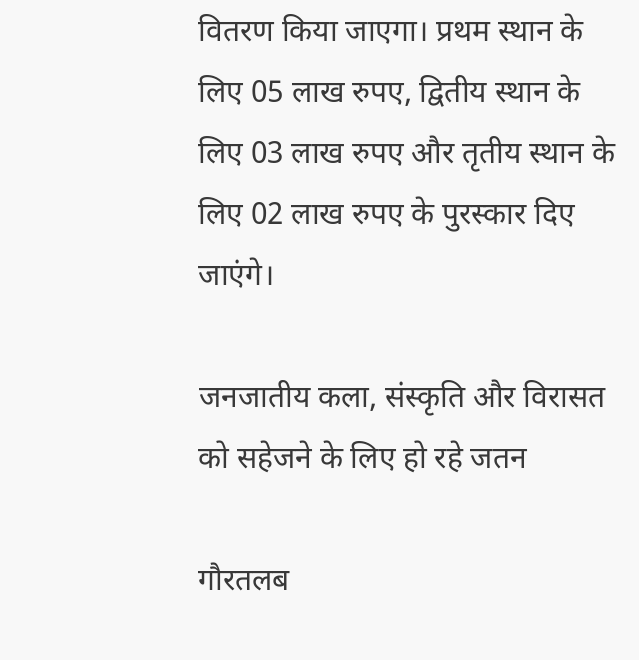वितरण किया जाएगा। प्रथम स्थान के लिए 05 लाख रुपए, द्वितीय स्थान के लिए 03 लाख रुपए और तृतीय स्थान के लिए 02 लाख रुपए के पुरस्कार दिए जाएंगे।

जनजातीय कला, संस्कृति और विरासत को सहेजने के लिए हो रहे जतन

गौरतलब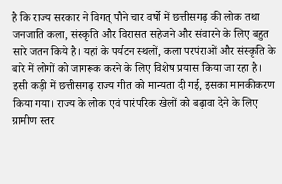है कि राज्य सरकार ने विगत् पौने चार वर्षो में छत्तीसगढ़ की लोक तथा जनजाति कला, संस्कृति और विरासत सहेजने और संवारने के लिए बहुत सारे जतन किये है। यहां के पर्यटन स्थलों, कला परपंराओं और संस्कृति के बारे में लोगों को जागरूक करने के लिए विशेष प्रयास किया जा रहा है। इसी कड़ी में छत्तीसगढ़ राज्य गीत को मान्यता दी गई, इसका मानकीकरण किया गया। राज्य के लोक एवं पारंपरिक खेलों को बढ़ावा देने के लिए ग्रामीण स्तर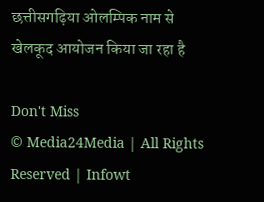छत्तीसगढ़िया ओलम्पिक नाम से खेलकूद आयोजन किया जा रहा है

Don't Miss
© Media24Media | All Rights Reserved | Infowt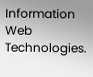Information Web Technologies.